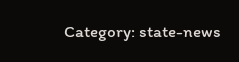Category: state-news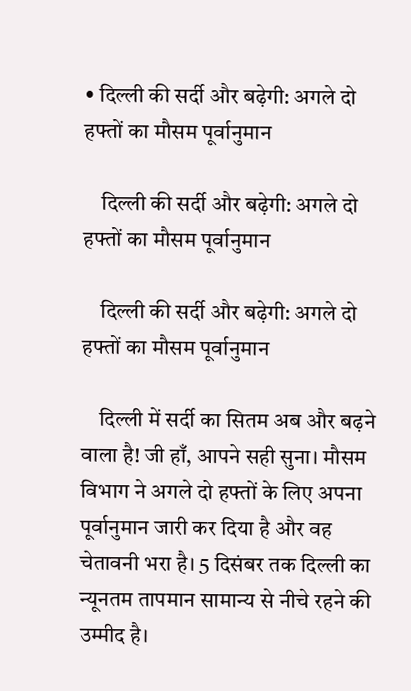• दिल्ली की सर्दी और बढ़ेगी: अगले दो हफ्तों का मौसम पूर्वानुमान

    दिल्ली की सर्दी और बढ़ेगी: अगले दो हफ्तों का मौसम पूर्वानुमान

    दिल्ली की सर्दी और बढ़ेगी: अगले दो हफ्तों का मौसम पूर्वानुमान

    दिल्ली में सर्दी का सितम अब और बढ़ने वाला है! जी हाँ, आपने सही सुना। मौसम विभाग ने अगले दो हफ्तों के लिए अपना पूर्वानुमान जारी कर दिया है और वह चेतावनी भरा है। 5 दिसंबर तक दिल्ली का न्यूनतम तापमान सामान्य से नीचे रहने की उम्मीद है।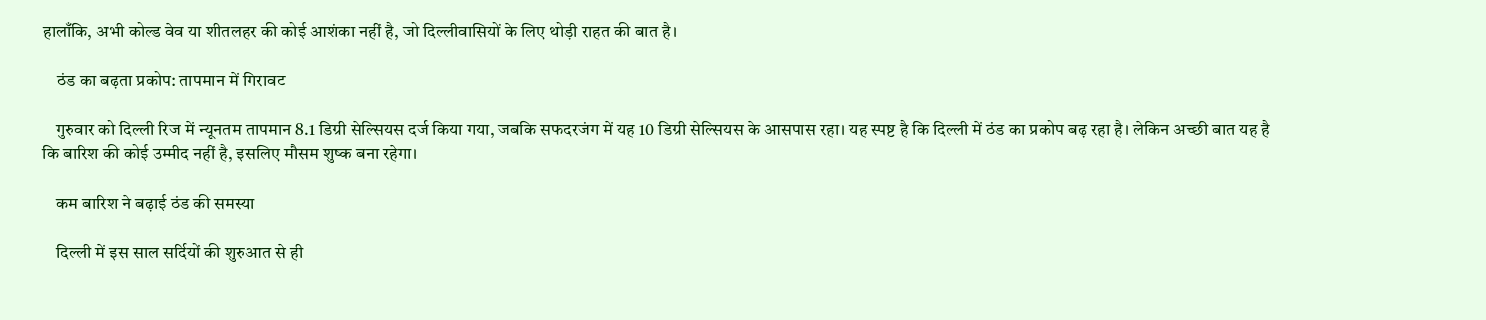हालाँकि, अभी कोल्ड वेव या शीतलहर की कोई आशंका नहीं है, जो दिल्लीवासियों के लिए थोड़ी राहत की बात है।

    ठंड का बढ़ता प्रकोप: तापमान में गिरावट

    गुरुवार को दिल्ली रिज में न्यूनतम तापमान 8.1 डिग्री सेल्सियस दर्ज किया गया, जबकि सफदरजंग में यह 10 डिग्री सेल्सियस के आसपास रहा। यह स्पष्ट है कि दिल्ली में ठंड का प्रकोप बढ़ रहा है। लेकिन अच्छी बात यह है कि बारिश की कोई उम्मीद नहीं है, इसलिए मौसम शुष्क बना रहेगा।

    कम बारिश ने बढ़ाई ठंड की समस्या

    दिल्ली में इस साल सर्दियों की शुरुआत से ही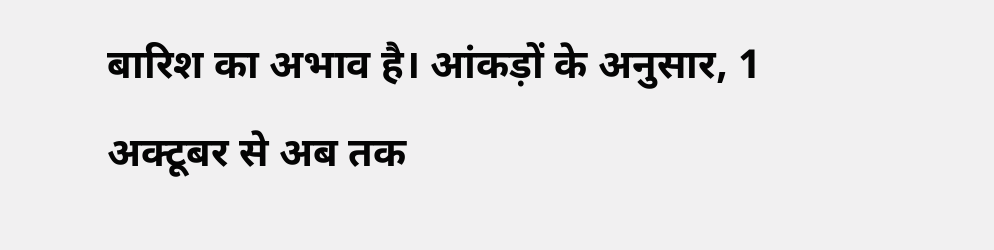बारिश का अभाव है। आंकड़ों के अनुसार, 1 अक्टूबर से अब तक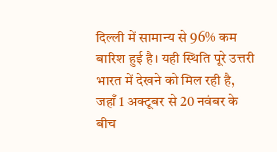दिल्ली में सामान्य से 96% कम बारिश हुई है। यही स्थिति पूरे उत्तरी भारत में देखने को मिल रही है, जहाँ 1 अक्टूबर से 20 नवंबर के बीच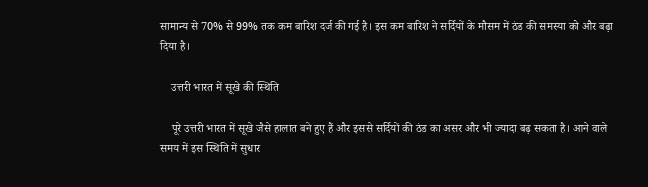सामान्य से 70% से 99% तक कम बारिश दर्ज की गई है। इस कम बारिश ने सर्दियों के मौसम में ठंड की समस्या को और बढ़ा दिया है।

    उत्तरी भारत में सूखे की स्थिति

    पूरे उत्तरी भारत में सूखे जैसे हालात बने हुए हैं और इससे सर्दियों की ठंड का असर और भी ज्यादा बढ़ सकता है। आने वाले समय में इस स्थिति में सुधार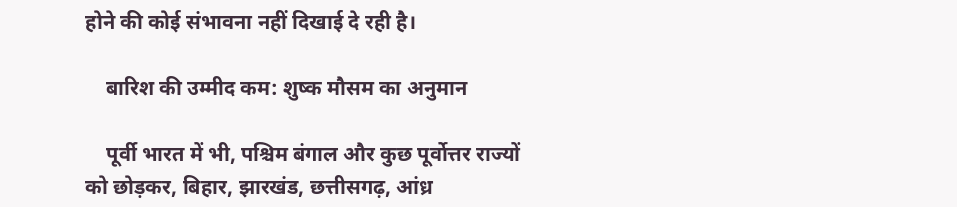होने की कोई संभावना नहीं दिखाई दे रही है।

    बारिश की उम्मीद कम: शुष्क मौसम का अनुमान

    पूर्वी भारत में भी, पश्चिम बंगाल और कुछ पूर्वोत्तर राज्यों को छोड़कर, बिहार, झारखंड, छत्तीसगढ़, आंध्र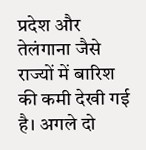प्रदेश और तेलंगाना जैसे राज्यों में बारिश की कमी देखी गई है। अगले दो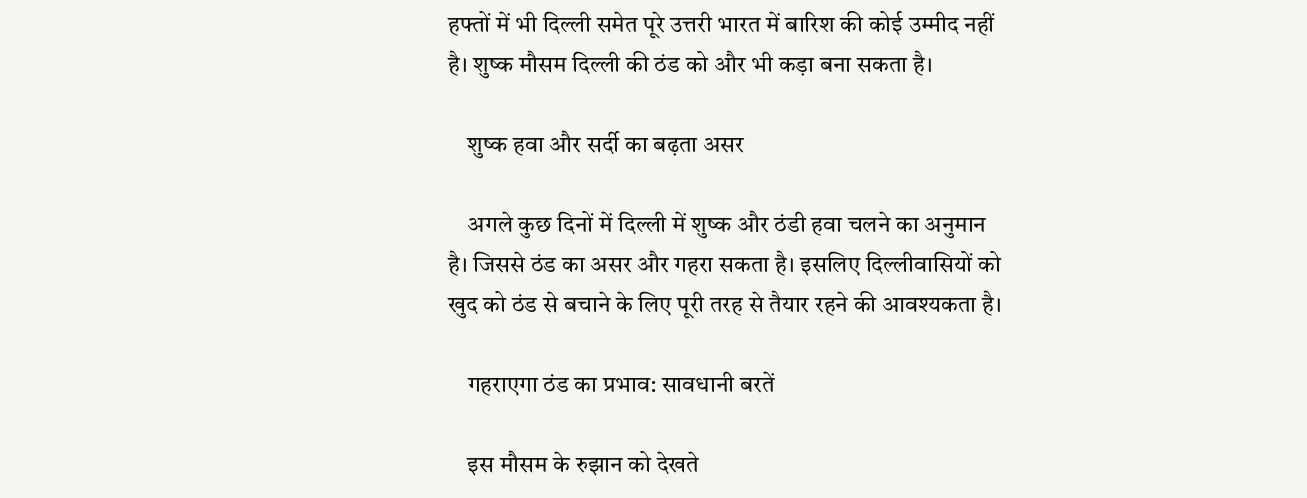हफ्तों में भी दिल्ली समेत पूरे उत्तरी भारत में बारिश की कोई उम्मीद नहीं है। शुष्क मौसम दिल्ली की ठंड को और भी कड़ा बना सकता है।

    शुष्क हवा और सर्दी का बढ़ता असर

    अगले कुछ दिनों में दिल्ली में शुष्क और ठंडी हवा चलने का अनुमान है। जिससे ठंड का असर और गहरा सकता है। इसलिए दिल्लीवासियों को खुद को ठंड से बचाने के लिए पूरी तरह से तैयार रहने की आवश्यकता है।

    गहराएगा ठंड का प्रभाव: सावधानी बरतें

    इस मौसम के रुझान को देखते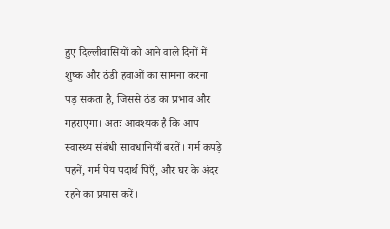हुए दिल्लीवासियों को आने वाले दिनों में शुष्क और ठंडी हवाओं का सामना करना पड़ सकता है, जिससे ठंड का प्रभाव और गहराएगा। अतः आवश्यक है कि आप स्वास्थ्य संबंधी सावधानियाँ बरतें। गर्म कपड़े पहनें, गर्म पेय पदार्थ पिएँ, और घर के अंदर रहने का प्रयास करें।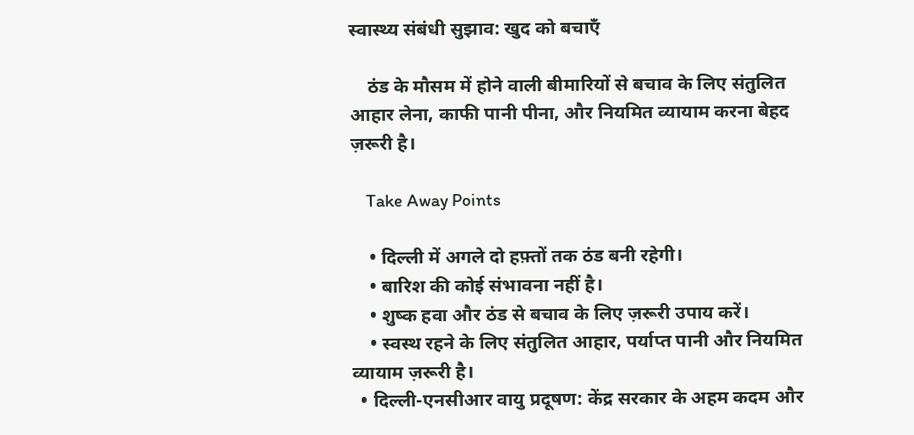स्वास्थ्य संबंधी सुझाव: खुद को बचाएँ

    ठंड के मौसम में होने वाली बीमारियों से बचाव के लिए संतुलित आहार लेना, काफी पानी पीना, और नियमित व्यायाम करना बेहद ज़रूरी है।

    Take Away Points

    • दिल्ली में अगले दो हफ़्तों तक ठंड बनी रहेगी।
    • बारिश की कोई संभावना नहीं है।
    • शुष्क हवा और ठंड से बचाव के लिए ज़रूरी उपाय करें।
    • स्वस्थ रहने के लिए संतुलित आहार, पर्याप्त पानी और नियमित व्यायाम ज़रूरी है।
  • दिल्ली-एनसीआर वायु प्रदूषण: केंद्र सरकार के अहम कदम और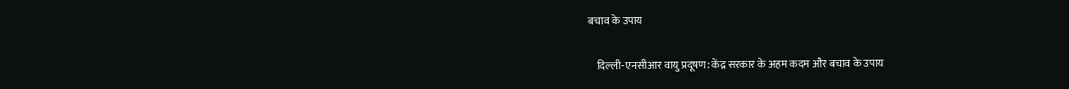बचाव के उपाय

    दिल्ली-एनसीआर वायु प्रदूषण: केंद्र सरकार के अहम कदम और बचाव के उपाय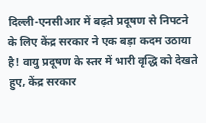दिल्ली-एनसीआर में बढ़ते प्रदूषण से निपटने के लिए केंद्र सरकार ने एक बड़ा कदम उठाया है! वायु प्रदूषण के स्तर में भारी वृद्धि को देखते हुए, केंद्र सरकार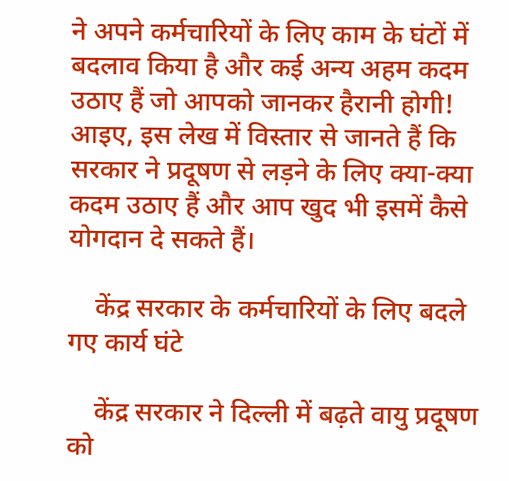ने अपने कर्मचारियों के लिए काम के घंटों में बदलाव किया है और कई अन्य अहम कदम उठाए हैं जो आपको जानकर हैरानी होगी! आइए, इस लेख में विस्तार से जानते हैं कि सरकार ने प्रदूषण से लड़ने के लिए क्या-क्या कदम उठाए हैं और आप खुद भी इसमें कैसे योगदान दे सकते हैं।

    केंद्र सरकार के कर्मचारियों के लिए बदले गए कार्य घंटे

    केंद्र सरकार ने दिल्ली में बढ़ते वायु प्रदूषण को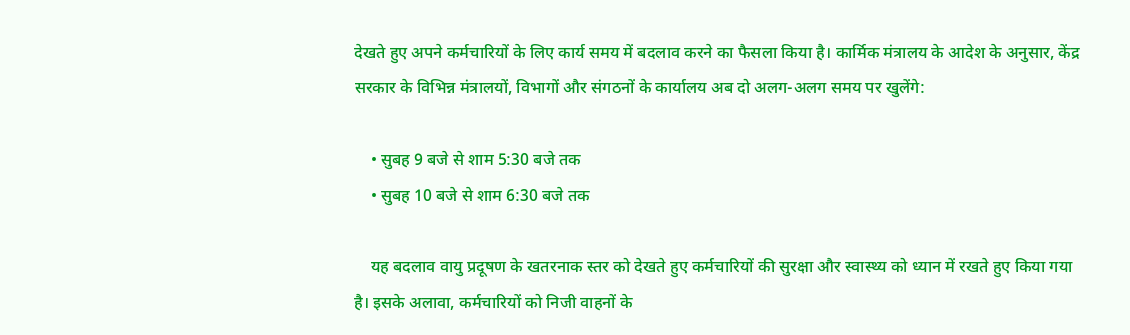देखते हुए अपने कर्मचारियों के लिए कार्य समय में बदलाव करने का फैसला किया है। कार्मिक मंत्रालय के आदेश के अनुसार, केंद्र सरकार के विभिन्न मंत्रालयों, विभागों और संगठनों के कार्यालय अब दो अलग-अलग समय पर खुलेंगे:

    • सुबह 9 बजे से शाम 5:30 बजे तक
    • सुबह 10 बजे से शाम 6:30 बजे तक

    यह बदलाव वायु प्रदूषण के खतरनाक स्तर को देखते हुए कर्मचारियों की सुरक्षा और स्वास्थ्य को ध्यान में रखते हुए किया गया है। इसके अलावा, कर्मचारियों को निजी वाहनों के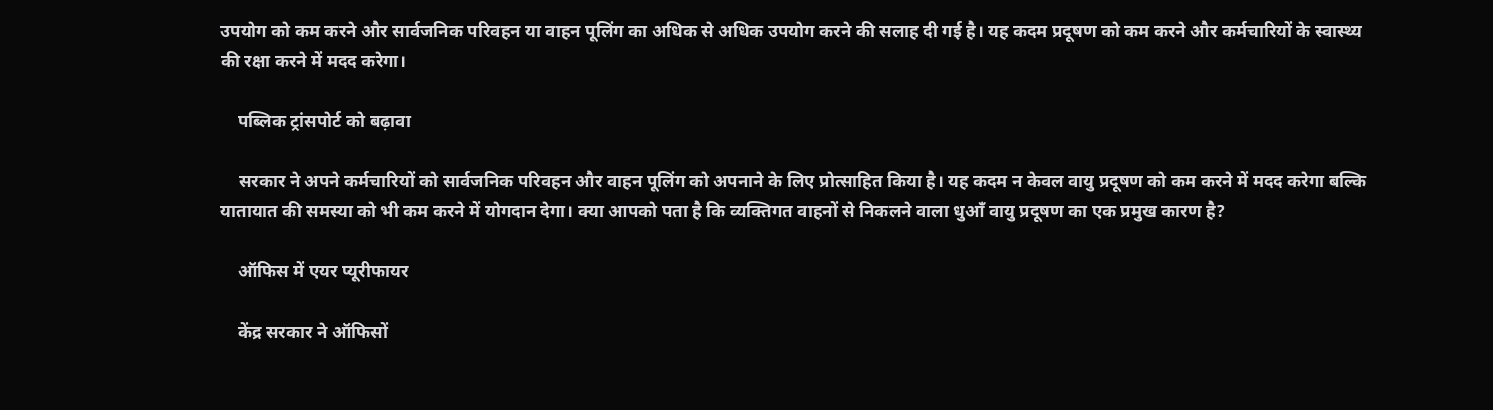उपयोग को कम करने और सार्वजनिक परिवहन या वाहन पूलिंग का अधिक से अधिक उपयोग करने की सलाह दी गई है। यह कदम प्रदूषण को कम करने और कर्मचारियों के स्वास्थ्य की रक्षा करने में मदद करेगा।

    पब्लिक ट्रांसपोर्ट को बढ़ावा

    सरकार ने अपने कर्मचारियों को सार्वजनिक परिवहन और वाहन पूलिंग को अपनाने के लिए प्रोत्साहित किया है। यह कदम न केवल वायु प्रदूषण को कम करने में मदद करेगा बल्कि यातायात की समस्या को भी कम करने में योगदान देगा। क्या आपको पता है कि व्यक्तिगत वाहनों से निकलने वाला धुआँ वायु प्रदूषण का एक प्रमुख कारण है?

    ऑफिस में एयर प्यूरीफायर

    केंद्र सरकार ने ऑफिसों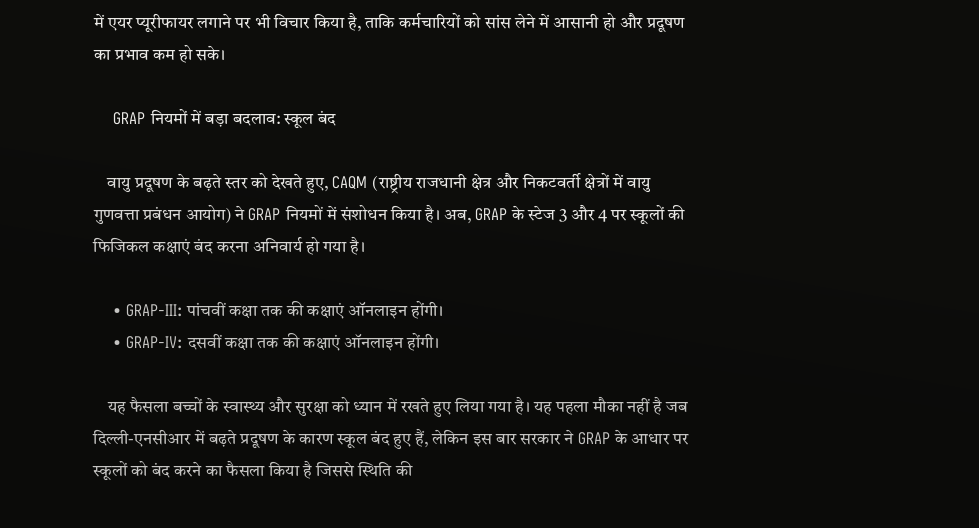में एयर प्यूरीफायर लगाने पर भी विचार किया है, ताकि कर्मचारियों को सांस लेने में आसानी हो और प्रदूषण का प्रभाव कम हो सके।

    GRAP नियमों में बड़ा बदलाव: स्कूल बंद

    वायु प्रदूषण के बढ़ते स्तर को देखते हुए, CAQM (राष्ट्रीय राजधानी क्षेत्र और निकटवर्ती क्षेत्रों में वायु गुणवत्ता प्रबंधन आयोग) ने GRAP नियमों में संशोधन किया है। अब, GRAP के स्टेज 3 और 4 पर स्कूलों की फिजिकल कक्षाएं बंद करना अनिवार्य हो गया है।

    • GRAP-III: पांचवीं कक्षा तक की कक्षाएं ऑनलाइन होंगी।
    • GRAP-IV: दसवीं कक्षा तक की कक्षाएं ऑनलाइन होंगी।

    यह फैसला बच्चों के स्वास्थ्य और सुरक्षा को ध्यान में रखते हुए लिया गया है। यह पहला मौका नहीं है जब दिल्ली-एनसीआर में बढ़ते प्रदूषण के कारण स्कूल बंद हुए हैं, लेकिन इस बार सरकार ने GRAP के आधार पर स्कूलों को बंद करने का फैसला किया है जिससे स्थिति की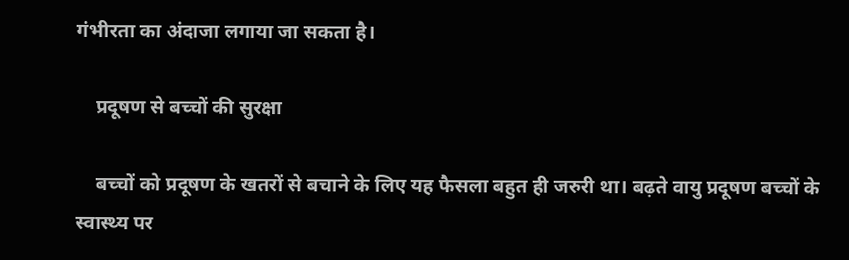गंभीरता का अंदाजा लगाया जा सकता है।

    प्रदूषण से बच्चों की सुरक्षा

    बच्चों को प्रदूषण के खतरों से बचाने के लिए यह फैसला बहुत ही जरुरी था। बढ़ते वायु प्रदूषण बच्चों के स्वास्थ्य पर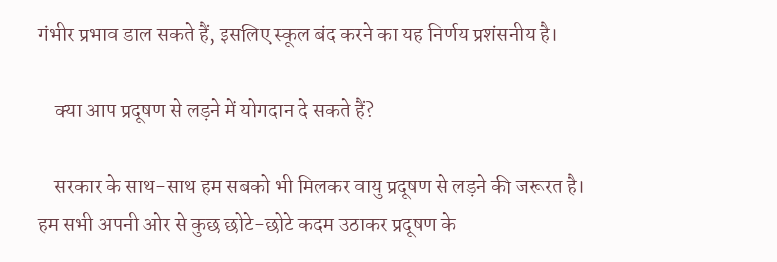गंभीर प्रभाव डाल सकते हैं, इसलिए स्कूल बंद करने का यह निर्णय प्रशंसनीय है।

    क्या आप प्रदूषण से लड़ने में योगदान दे सकते हैं?

    सरकार के साथ-साथ हम सबको भी मिलकर वायु प्रदूषण से लड़ने की जरूरत है। हम सभी अपनी ओर से कुछ छोटे-छोटे कदम उठाकर प्रदूषण के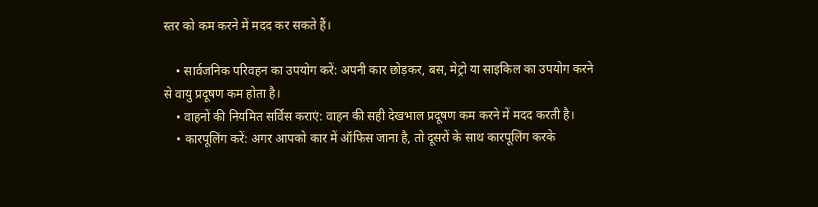स्तर को कम करने में मदद कर सकते हैं।

    • सार्वजनिक परिवहन का उपयोग करें: अपनी कार छोड़कर, बस, मेट्रो या साइकिल का उपयोग करने से वायु प्रदूषण कम होता है।
    • वाहनों की नियमित सर्विस कराएं: वाहन की सही देखभाल प्रदूषण कम करने में मदद करती है।
    • कारपूलिंग करें: अगर आपको कार में ऑफिस जाना है, तो दूसरों के साथ कारपूलिंग करके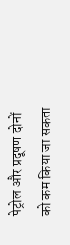पेट्रोल और प्रदूषण दोनों को कम किया जा सकता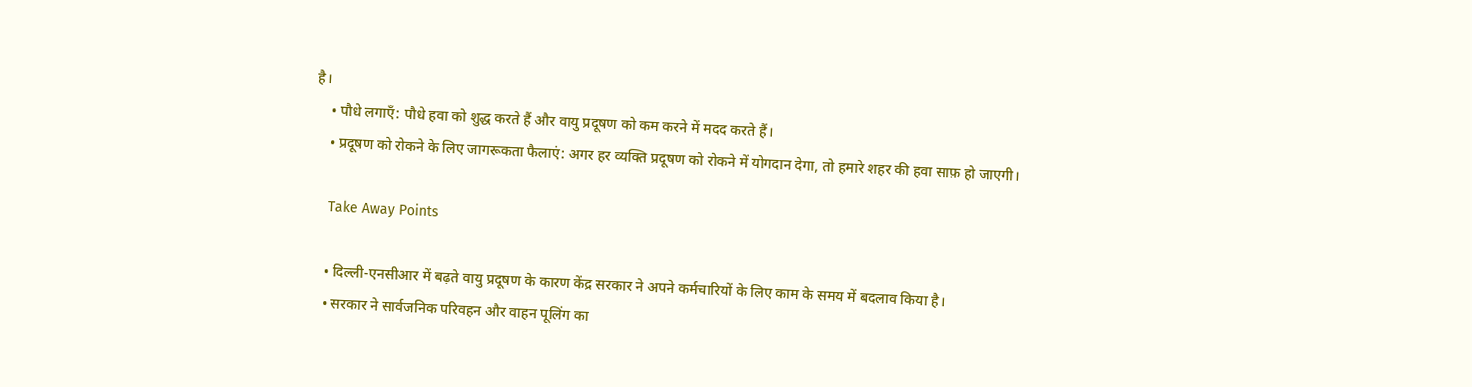है।
    • पौधे लगाएँ: पौधे हवा को शुद्ध करते हैं और वायु प्रदूषण को कम करने में मदद करते हैं।
    • प्रदूषण को रोकने के लिए जागरूकता फैलाएं: अगर हर व्यक्ति प्रदूषण को रोकने में योगदान देगा, तो हमारे शहर की हवा साफ़ हो जाएगी।

    Take Away Points

    • दिल्ली-एनसीआर में बढ़ते वायु प्रदूषण के कारण केंद्र सरकार ने अपने कर्मचारियों के लिए काम के समय में बदलाव किया है।
    • सरकार ने सार्वजनिक परिवहन और वाहन पूलिंग का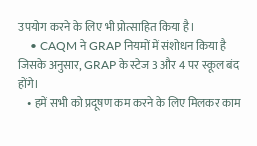उपयोग करने के लिए भी प्रोत्साहित किया है।
    • CAQM ने GRAP नियमों में संशोधन किया है जिसके अनुसार, GRAP के स्टेज 3 और 4 पर स्कूल बंद होंगे।
    • हमें सभी को प्रदूषण कम करने के लिए मिलकर काम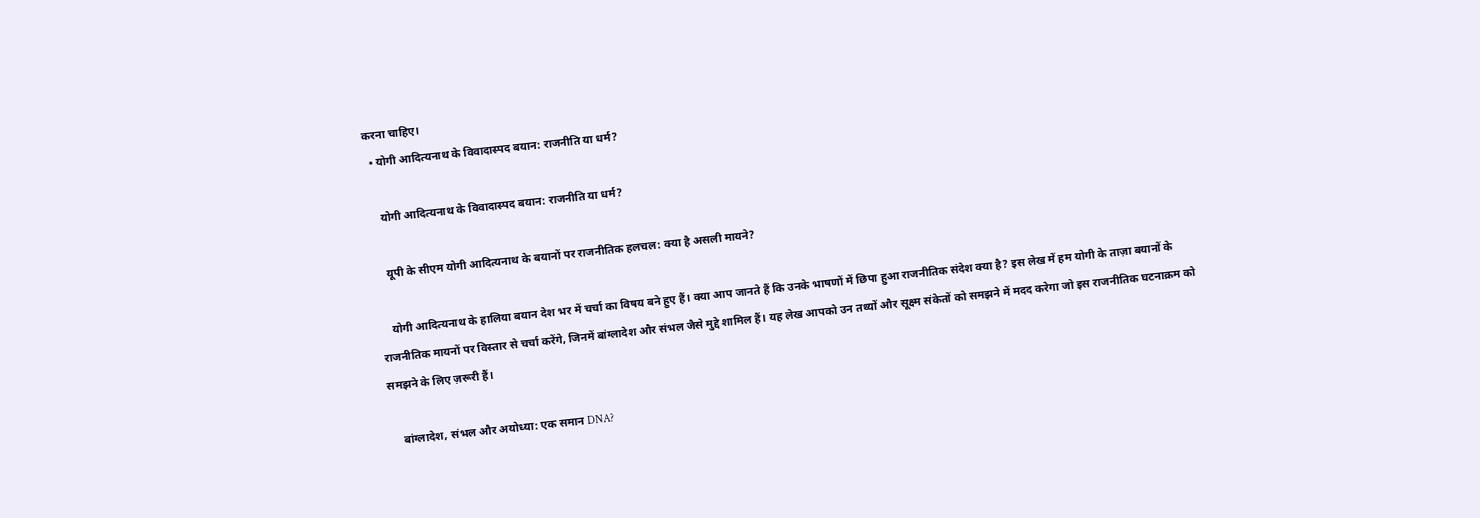करना चाहिए।
  • योगी आदित्यनाथ के विवादास्पद बयान: राजनीति या धर्म?

    योगी आदित्यनाथ के विवादास्पद बयान: राजनीति या धर्म?

    यूपी के सीएम योगी आदित्यनाथ के बयानों पर राजनीतिक हलचल: क्या है असली मायने?

    योगी आदित्यनाथ के हालिया बयान देश भर में चर्चा का विषय बने हुए हैं। क्या आप जानते हैं कि उनके भाषणों में छिपा हुआ राजनीतिक संदेश क्या है? इस लेख में हम योगी के ताज़ा बयानों के राजनीतिक मायनों पर विस्तार से चर्चा करेंगे, जिनमें बांग्लादेश और संभल जैसे मुद्दे शामिल हैं। यह लेख आपको उन तथ्यों और सूक्ष्म संकेतों को समझने में मदद करेगा जो इस राजनीतिक घटनाक्रम को समझने के लिए ज़रूरी हैं।

    बांग्लादेश, संभल और अयोध्या: एक समान DNA?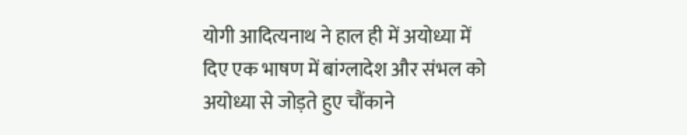योगी आदित्यनाथ ने हाल ही में अयोध्या में दिए एक भाषण में बांग्लादेश और संभल को अयोध्या से जोड़ते हुए चौंकाने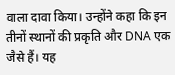वाला दावा किया। उन्होंने कहा कि इन तीनों स्थानों की प्रकृति और DNA एक जैसे हैं। यह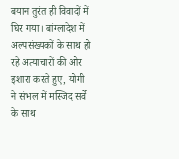बयान तुरंत ही विवादों में घिर गया। बांग्लादेश में अल्पसंख्यकों के साथ हो रहे अत्याचारों की ओर इशारा करते हुए, योगी ने संभल में मस्जिद सर्वे के साथ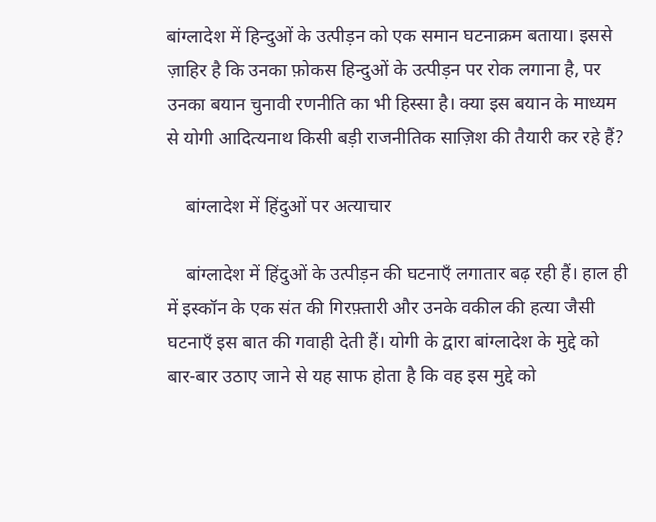बांग्लादेश में हिन्दुओं के उत्पीड़न को एक समान घटनाक्रम बताया। इससे ज़ाहिर है कि उनका फ़ोकस हिन्दुओं के उत्पीड़न पर रोक लगाना है, पर उनका बयान चुनावी रणनीति का भी हिस्सा है। क्या इस बयान के माध्‍यम से योगी आदित्यनाथ किसी बड़ी राजनीतिक साज़िश की तैयारी कर रहे हैं?

    बांग्लादेश में हिंदुओं पर अत्याचार

    बांग्लादेश में हिंदुओं के उत्पीड़न की घटनाएँ लगातार बढ़ रही हैं। हाल ही में इस्कॉन के एक संत की गिरफ़्तारी और उनके वकील की हत्या जैसी घटनाएँ इस बात की गवाही देती हैं। योगी के द्वारा बांग्लादेश के मुद्दे को बार-बार उठाए जाने से यह साफ होता है कि वह इस मुद्दे को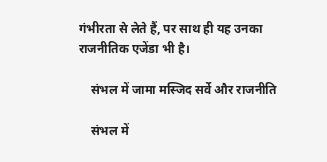गंभीरता से लेते हैं, पर साथ ही यह उनका राजनीतिक एजेंडा भी है।

    संभल में जामा मस्जिद सर्वे और राजनीति

    संभल में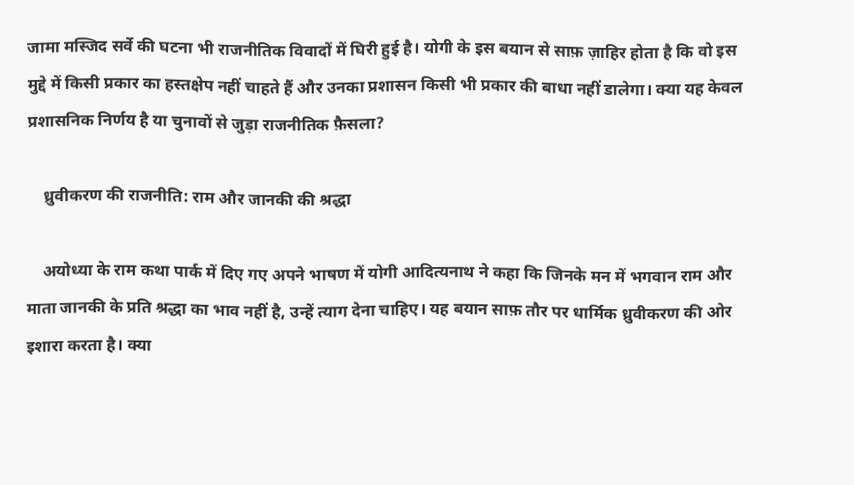जामा मस्जिद सर्वे की घटना भी राजनीतिक विवादों में घिरी हुई है। योगी के इस बयान से साफ़ ज़ाहिर होता है कि वो इस मुद्दे में किसी प्रकार का हस्तक्षेप नहीं चाहते हैं और उनका प्रशासन किसी भी प्रकार की बाधा नहीं डालेगा। क्या यह केवल प्रशासनिक निर्णय है या चुनावों से जुड़ा राजनीतिक फ़ैसला?

    ध्रुवीकरण की राजनीति: राम और जानकी की श्रद्धा

    अयोध्या के राम कथा पार्क में दिए गए अपने भाषण में योगी आदित्यनाथ ने कहा कि जिनके मन में भगवान राम और माता जानकी के प्रति श्रद्धा का भाव नहीं है, उन्हें त्याग देना चाहिए। यह बयान साफ़ तौर पर धार्मिक ध्रुवीकरण की ओर इशारा करता है। क्या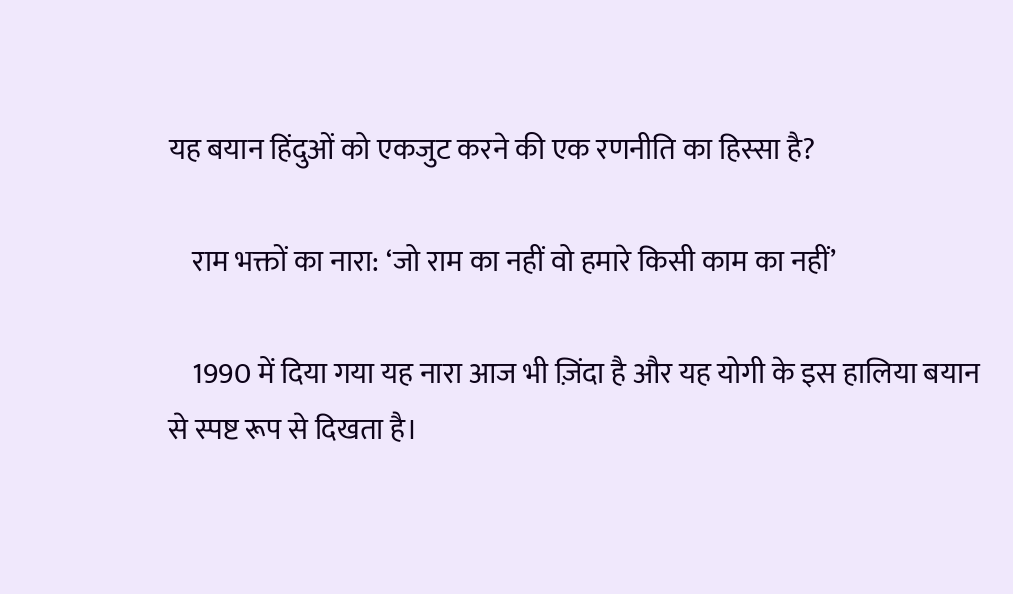यह बयान हिंदुओं को एकजुट करने की एक रणनीति का हिस्सा है?

    राम भक्तों का नारा: ‘जो राम का नहीं वो हमारे किसी काम का नहीं’

    1990 में दिया गया यह नारा आज भी ज़िंदा है और यह योगी के इस हालिया बयान से स्पष्ट रूप से दिखता है।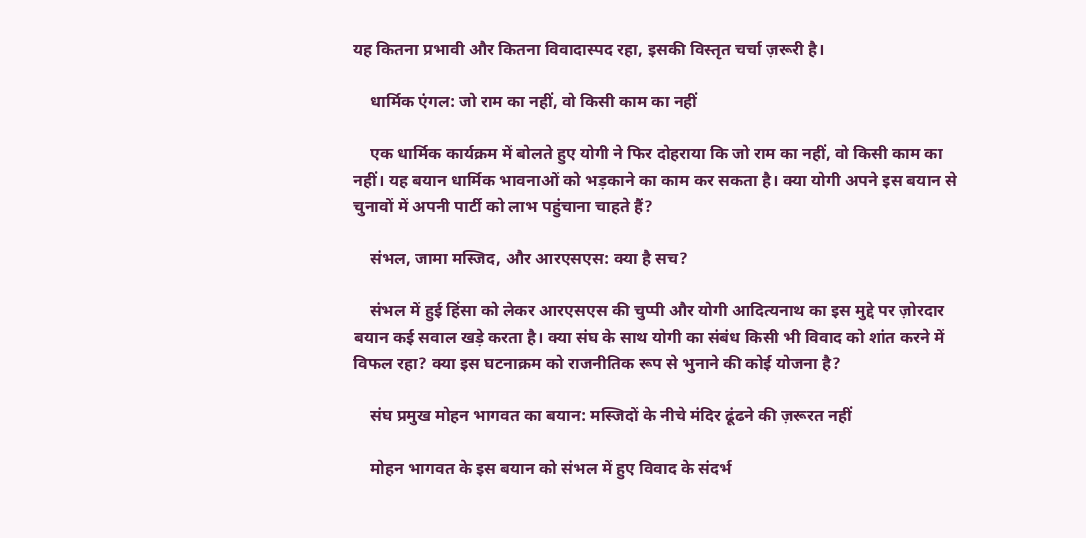यह कितना प्रभावी और कितना विवादास्पद रहा, इसकी विस्तृत चर्चा ज़रूरी है।

    धार्मिक एंगल: जो राम का नहीं, वो किसी काम का नहीं

    एक धार्मिक कार्यक्रम में बोलते हुए योगी ने फिर दोहराया कि जो राम का नहीं, वो किसी काम का नहीं। यह बयान धार्मिक भावनाओं को भड़काने का काम कर सकता है। क्या योगी अपने इस बयान से चुनावों में अपनी पार्टी को लाभ पहुंचाना चाहते हैं?

    संभल, जामा मस्जिद, और आरएसएस: क्या है सच?

    संभल में हुई हिंसा को लेकर आरएसएस की चुप्पी और योगी आदित्यनाथ का इस मुद्दे पर ज़ोरदार बयान कई सवाल खड़े करता है। क्या संघ के साथ योगी का संबंध किसी भी विवाद को शांत करने में विफल रहा? क्या इस घटनाक्रम को राजनीतिक रूप से भुनाने की कोई योजना है?

    संघ प्रमुख मोहन भागवत का बयान: मस्जिदों के नीचे मंदिर ढूंढने की ज़रूरत नहीं

    मोहन भागवत के इस बयान को संभल में हुए विवाद के संदर्भ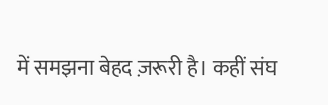में समझना बेहद ज़रूरी है। कहीं संघ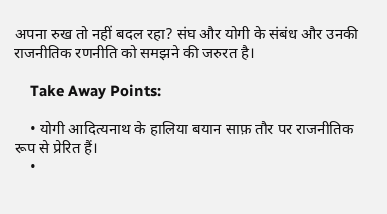अपना रुख तो नहीं बदल रहा? संघ और योगी के संबंध और उनकी राजनीतिक रणनीति को समझने की जरुरत है।

    Take Away Points:

    • योगी आदित्यनाथ के हालिया बयान साफ़ तौर पर राजनीतिक रूप से प्रेरित हैं।
    •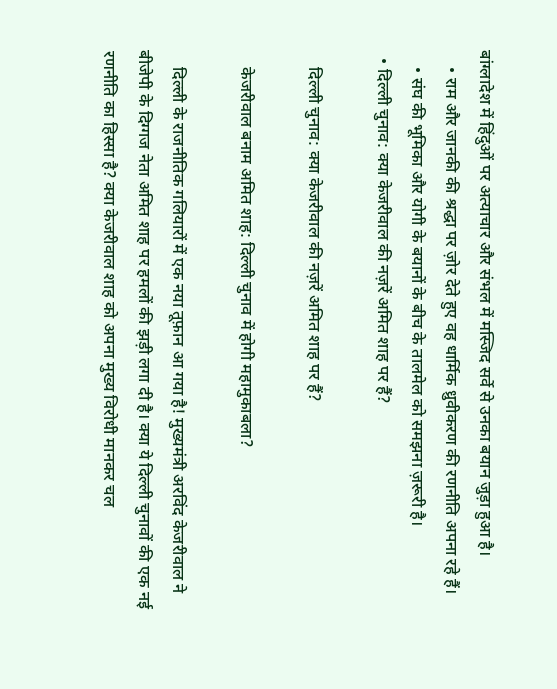बांग्लादेश में हिंदुओं पर अत्याचार और संभल में मस्जिद सर्वे से उनका बयान जुड़ा हुआ है।
    • राम और जानकी की श्रद्धा पर ज़ोर देते हुए वह धार्मिक ध्रुवीकरण की रणनीति अपना रहे हैं।
    • संघ की भूमिका और योगी के बयानों के बीच के तालमेल को समझना ज़रूरी है।
  • दिल्ली चुनाव: क्या केजरीवाल की नज़रें अमित शाह पर हैं?

    दिल्ली चुनाव: क्या केजरीवाल की नज़रें अमित शाह पर हैं?

    केजरीवाल बनाम अमित शाह: दिल्ली चुनाव में होगी महामुकाबला?

    दिल्ली के राजनीतिक गलियारों में एक नया तूफ़ान आ गया है! मुख्यमंत्री अरविंद केजरीवाल ने बीजेपी के दिग्गज नेता अमित शाह पर हमलों की झड़ी लगा दी है। क्या ये दिल्ली चुनावों की एक नई रणनीति का हिस्सा है? क्या केजरीवाल शाह को अपना मुख्य विरोधी मानकर चल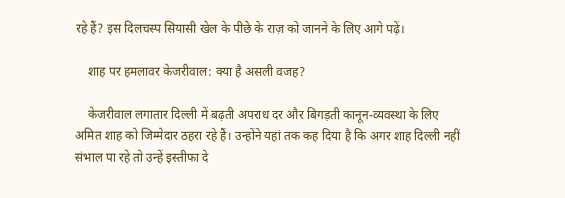रहे हैं? इस दिलचस्प सियासी खेल के पीछे के राज़ को जानने के लिए आगे पढ़ें।

    शाह पर हमलावर केजरीवाल: क्या है असली वजह?

    केजरीवाल लगातार दिल्ली में बढ़ती अपराध दर और बिगड़ती कानून-व्यवस्था के लिए अमित शाह को जिम्मेदार ठहरा रहे हैं। उन्होंने यहां तक कह दिया है कि अगर शाह दिल्ली नहीं संभाल पा रहे तो उन्हें इस्तीफा दे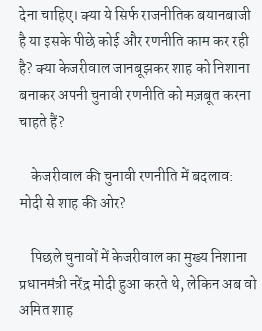देना चाहिए। क्या ये सिर्फ राजनीतिक बयानबाजी है या इसके पीछे कोई और रणनीति काम कर रही है? क्या केजरीवाल जानबूझकर शाह को निशाना बनाकर अपनी चुनावी रणनीति को मज़बूत करना चाहते हैं?

    केजरीवाल की चुनावी रणनीति में बदलाव: मोदी से शाह की ओर?

    पिछले चुनावों में केजरीवाल का मुख्य निशाना प्रधानमंत्री नरेंद्र मोदी हुआ करते थे, लेकिन अब वो अमित शाह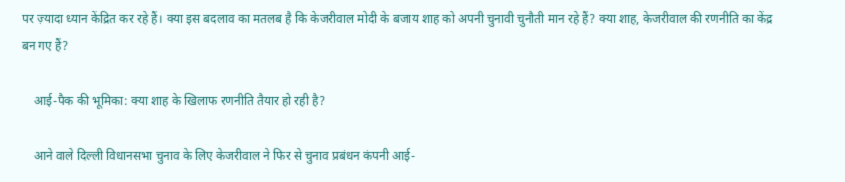पर ज़्यादा ध्यान केंद्रित कर रहे हैं। क्या इस बदलाव का मतलब है कि केजरीवाल मोदी के बजाय शाह को अपनी चुनावी चुनौती मान रहे हैं? क्या शाह, केजरीवाल की रणनीति का केंद्र बन गए हैं?

    आई-पैक की भूमिका: क्या शाह के खिलाफ रणनीति तैयार हो रही है?

    आने वाले दिल्ली विधानसभा चुनाव के लिए केजरीवाल ने फिर से चुनाव प्रबंधन कंपनी आई-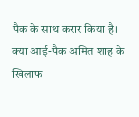पैक के साथ करार किया है। क्या आई-पैक अमित शाह के खिलाफ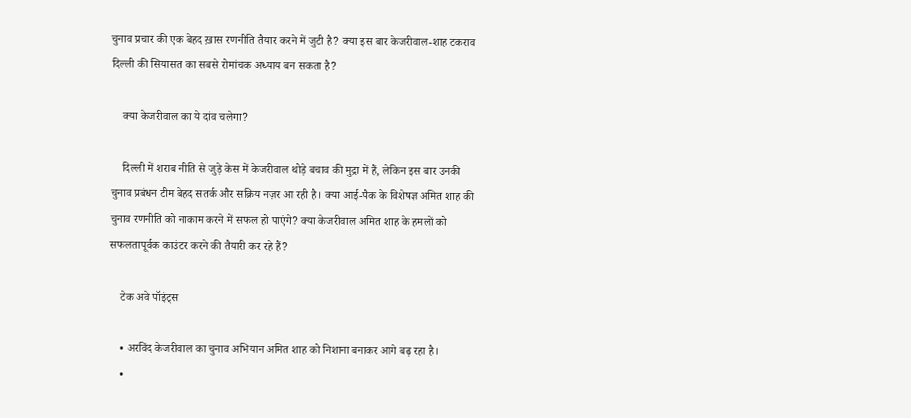चुनाव प्रचार की एक बेहद ख़ास रणनीति तैयार करने में जुटी है? क्या इस बार केजरीवाल-शाह टकराव दिल्ली की सियासत का सबसे रोमांचक अध्याय बन सकता है?

    क्या केजरीवाल का ये दांव चलेगा?

    दिल्ली में शराब नीति से जुड़े केस में केजरीवाल थोड़े बचाव की मुद्रा में हैं, लेकिन इस बार उनकी चुनाव प्रबंधन टीम बेहद सतर्क और सक्रिय नज़र आ रही है। क्या आई-पैक के विशेषज्ञ अमित शाह की चुनाव रणनीति को नाकाम करने में सफल हो पाएंगे? क्या केजरीवाल अमित शाह के हमलों को सफलतापूर्वक काउंटर करने की तैयारी कर रहे हैं?

    टेक अवे पॉइंट्स

    • अरविंद केजरीवाल का चुनाव अभियान अमित शाह को निशाना बनाकर आगे बढ़ रहा है।
    •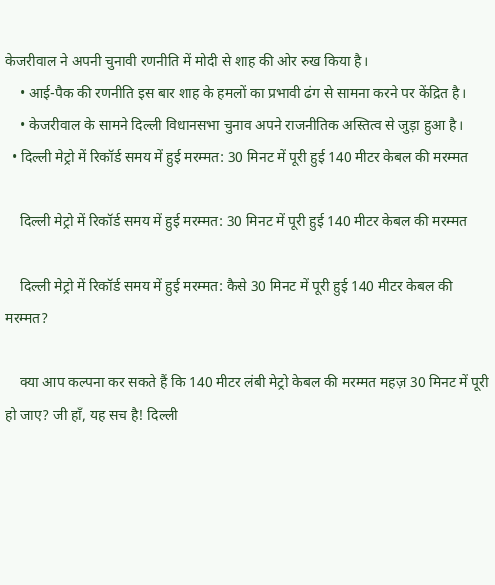केजरीवाल ने अपनी चुनावी रणनीति में मोदी से शाह की ओर रुख किया है।
    • आई-पैक की रणनीति इस बार शाह के हमलों का प्रभावी ढंग से सामना करने पर केंद्रित है।
    • केजरीवाल के सामने दिल्ली विधानसभा चुनाव अपने राजनीतिक अस्तित्व से जुड़ा हुआ है।
  • दिल्ली मेट्रो में रिकॉर्ड समय में हुई मरम्मत: 30 मिनट में पूरी हुई 140 मीटर केबल की मरम्मत

    दिल्ली मेट्रो में रिकॉर्ड समय में हुई मरम्मत: 30 मिनट में पूरी हुई 140 मीटर केबल की मरम्मत

    दिल्ली मेट्रो में रिकॉर्ड समय में हुई मरम्मत: कैसे 30 मिनट में पूरी हुई 140 मीटर केबल की मरम्मत?

    क्या आप कल्पना कर सकते हैं कि 140 मीटर लंबी मेट्रो केबल की मरम्मत महज़ 30 मिनट में पूरी हो जाए? जी हाँ, यह सच है! दिल्ली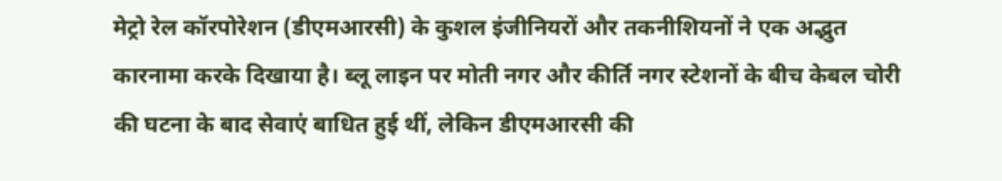मेट्रो रेल कॉरपोरेशन (डीएमआरसी) के कुशल इंजीनियरों और तकनीशियनों ने एक अद्भुत कारनामा करके दिखाया है। ब्लू लाइन पर मोती नगर और कीर्ति नगर स्टेशनों के बीच केबल चोरी की घटना के बाद सेवाएं बाधित हुई थीं, लेकिन डीएमआरसी की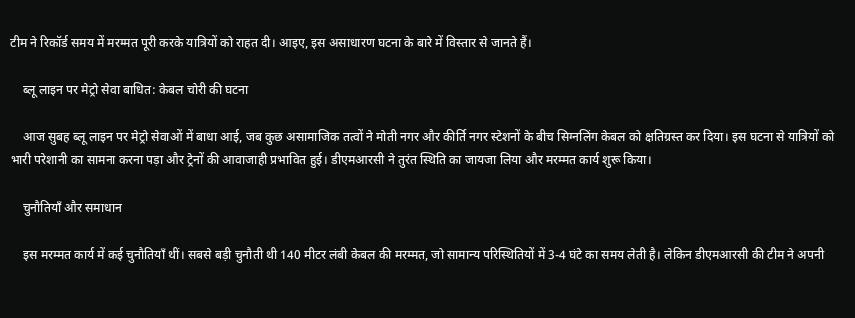टीम ने रिकॉर्ड समय में मरम्मत पूरी करके यात्रियों को राहत दी। आइए, इस असाधारण घटना के बारे में विस्तार से जानते हैं।

    ब्लू लाइन पर मेट्रो सेवा बाधित: केबल चोरी की घटना

    आज सुबह ब्लू लाइन पर मेट्रो सेवाओं में बाधा आई, जब कुछ असामाजिक तत्वों ने मोती नगर और कीर्ति नगर स्टेशनों के बीच सिग्नलिंग केबल को क्षतिग्रस्त कर दिया। इस घटना से यात्रियों को भारी परेशानी का सामना करना पड़ा और ट्रेनों की आवाजाही प्रभावित हुई। डीएमआरसी ने तुरंत स्थिति का जायजा लिया और मरम्मत कार्य शुरू किया।

    चुनौतियाँ और समाधान

    इस मरम्मत कार्य में कई चुनौतियाँ थीं। सबसे बड़ी चुनौती थी 140 मीटर लंबी केबल की मरम्मत, जो सामान्य परिस्थितियों में 3-4 घंटे का समय लेती है। लेकिन डीएमआरसी की टीम ने अपनी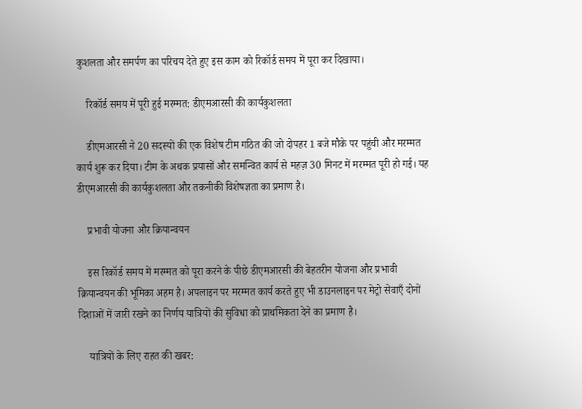कुशलता और समर्पण का परिचय देते हुए इस काम को रिकॉर्ड समय में पूरा कर दिखाया।

    रिकॉर्ड समय में पूरी हुई मरम्मत: डीएमआरसी की कार्यकुशलता

    डीएमआरसी ने 20 सदस्यों की एक विशेष टीम गठित की जो दोपहर 1 बजे मौके पर पहुंची और मरम्मत कार्य शुरू कर दिया। टीम के अथक प्रयासों और समन्वित कार्य से महज़ 30 मिनट में मरम्मत पूरी हो गई। यह डीएमआरसी की कार्यकुशलता और तकनीकी विशेषज्ञता का प्रमाण है।

    प्रभावी योजना और क्रियान्वयन

    इस रिकॉर्ड समय में मरम्मत को पूरा करने के पीछे डीएमआरसी की बेहतरीन योजना और प्रभावी क्रियान्वयन की भूमिका अहम है। अपलाइन पर मरम्मत कार्य करते हुए भी डाउनलाइन पर मेट्रो सेवाएँ दोनों दिशाओं में जारी रखने का निर्णय यात्रियों की सुविधा को प्राथमिकता देने का प्रमाण है।

    यात्रियों के लिए राहत की खबर: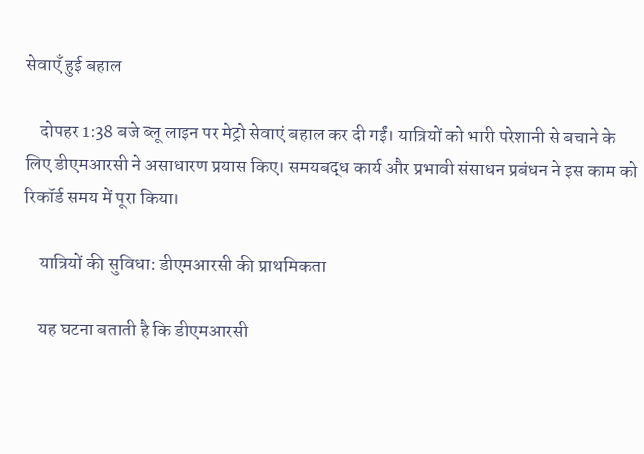सेवाएँ हुई बहाल

    दोपहर 1:38 बजे ब्लू लाइन पर मेट्रो सेवाएं बहाल कर दी गईं। यात्रियों को भारी परेशानी से बचाने के लिए डीएमआरसी ने असाधारण प्रयास किए। समयबद्ध कार्य और प्रभावी संसाधन प्रबंधन ने इस काम को रिकॉर्ड समय में पूरा किया।

    यात्रियों की सुविधा: डीएमआरसी की प्राथमिकता

    यह घटना बताती है कि डीएमआरसी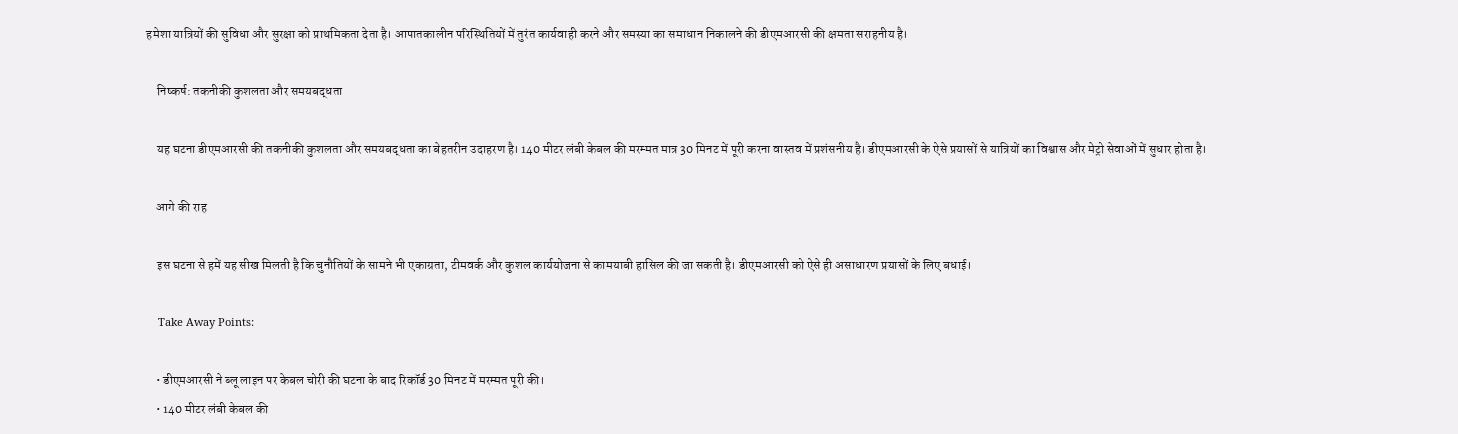हमेशा यात्रियों की सुविधा और सुरक्षा को प्राथमिकता देता है। आपातकालीन परिस्थितियों में तुरंत कार्यवाही करने और समस्या का समाधान निकालने की डीएमआरसी की क्षमता सराहनीय है।

    निष्कर्ष: तकनीकी कुशलता और समयबद्धता

    यह घटना डीएमआरसी की तकनीकी कुशलता और समयबद्धता का बेहतरीन उदाहरण है। 140 मीटर लंबी केबल की मरम्मत मात्र 30 मिनट में पूरी करना वास्तव में प्रशंसनीय है। डीएमआरसी के ऐसे प्रयासों से यात्रियों का विश्वास और मेट्रो सेवाओं में सुधार होता है।

    आगे की राह

    इस घटना से हमें यह सीख मिलती है कि चुनौतियों के सामने भी एकाग्रता, टीमवर्क और कुशल कार्ययोजना से कामयाबी हासिल की जा सकती है। डीएमआरसी को ऐसे ही असाधारण प्रयासों के लिए बधाई।

    Take Away Points:

    • डीएमआरसी ने ब्लू लाइन पर केबल चोरी की घटना के बाद रिकॉर्ड 30 मिनट में मरम्मत पूरी की।
    • 140 मीटर लंबी केबल की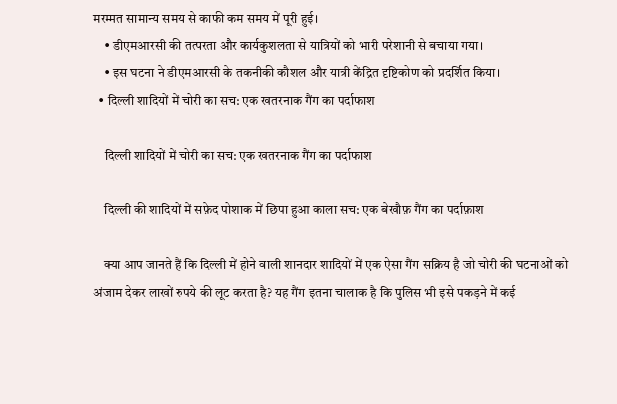मरम्मत सामान्य समय से काफी कम समय में पूरी हुई।
    • डीएमआरसी की तत्परता और कार्यकुशलता से यात्रियों को भारी परेशानी से बचाया गया।
    • इस घटना ने डीएमआरसी के तकनीकी कौशल और यात्री केंद्रित दृष्टिकोण को प्रदर्शित किया।
  • दिल्ली शादियों में चोरी का सच: एक खतरनाक गैंग का पर्दाफाश

    दिल्ली शादियों में चोरी का सच: एक खतरनाक गैंग का पर्दाफाश

    दिल्ली की शादियों में सफ़ेद पोशाक में छिपा हुआ काला सच: एक बेखौफ़ गैंग का पर्दाफ़ाश

    क्या आप जानते हैं कि दिल्ली में होने वाली शानदार शादियों में एक ऐसा गैंग सक्रिय है जो चोरी की घटनाओं को अंजाम देकर लाखों रुपये की लूट करता है? यह गैंग इतना चालाक है कि पुलिस भी इसे पकड़ने में कई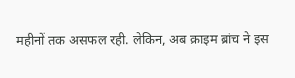महीनों तक असफल रही. लेकिन, अब क्राइम ब्रांच ने इस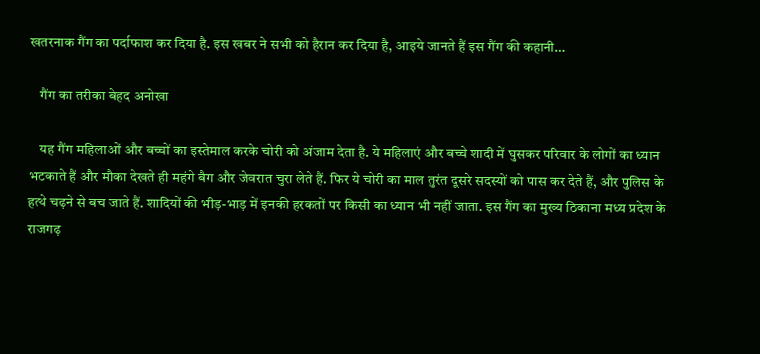खतरनाक गैंग का पर्दाफाश कर दिया है. इस खबर ने सभी को हैरान कर दिया है, आइये जानते हैं इस गैंग की कहानी…

    गैंग का तरीका बेहद अनोखा

    यह गैंग महिलाओं और बच्चों का इस्तेमाल करके चोरी को अंजाम देता है. ये महिलाएं और बच्चे शादी में घुसकर परिवार के लोगों का ध्यान भटकाते हैं और मौका देखते ही महंगे बैग और जेवरात चुरा लेते हैं. फिर ये चोरी का माल तुरंत दूसरे सदस्यों को पास कर देते हैं, और पुलिस के हत्थे चढ़ने से बच जाते हैं. शादियों की भीड़-भाड़ में इनकी हरकतों पर किसी का ध्यान भी नहीं जाता. इस गैंग का मुख्य ठिकाना मध्य प्रदेश के राजगढ़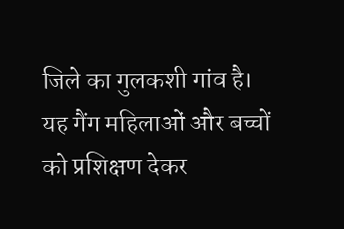जिले का गुलकशी गांव है। यह गैंग महिलाओं और बच्चों को प्रशिक्षण देकर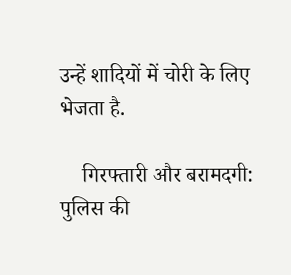उन्हें शादियों में चोरी के लिए भेजता है.

    गिरफ्तारी और बरामदगी: पुलिस की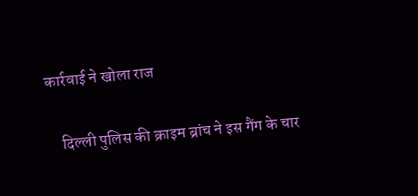कार्रवाई ने खोला राज

    दिल्ली पुलिस की क्राइम ब्रांच ने इस गैंग के चार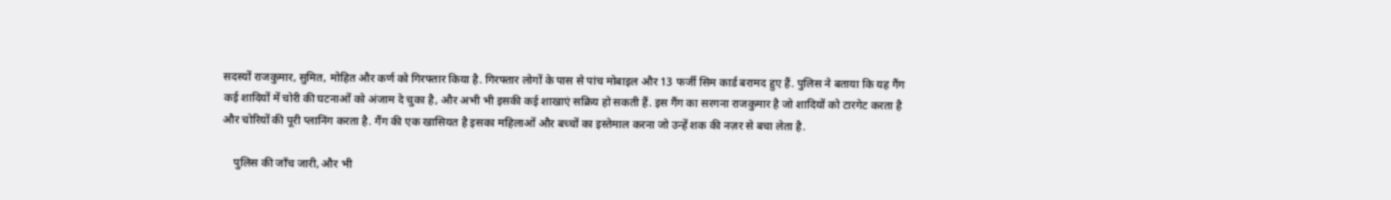सदस्यों राजकुमार, सुमित, मोहित और कर्ण को गिरफ्तार किया है. गिरफ्तार लोगों के पास से पांच मोबाइल और 13 फर्जी सिम कार्ड बरामद हुए हैं. पुलिस ने बताया कि यह गैंग कई शादियों में चोरी की घटनाओं को अंजाम दे चुका है, और अभी भी इसकी कई शाखाएं सक्रिय हो सकती हैं. इस गैंग का सरगना राजकुमार है जो शादियों को टारगेट करता है और चोरियों की पूरी प्लानिंग करता है. गैंग की एक खासियत है इसका महिलाओं और बच्चों का इस्तेमाल करना जो उन्हें शक की नज़र से बचा लेता है.

    पुलिस की जाँच जारी, और भी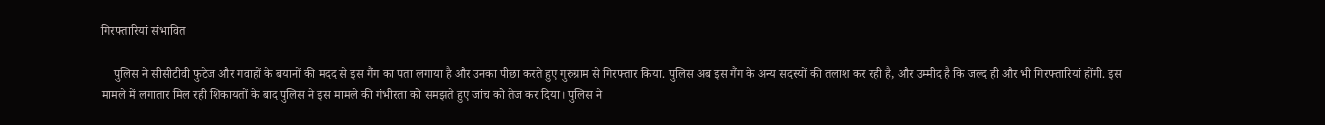गिरफ्तारियां संभावित

    पुलिस ने सीसीटीवी फुटेज और गवाहों के बयानों की मदद से इस गैंग का पता लगाया है और उनका पीछा करते हुए गुरुग्राम से गिरफ्तार किया. पुलिस अब इस गैंग के अन्य सदस्यों की तलाश कर रही है, और उम्मीद है कि जल्द ही और भी गिरफ्तारियां होंगी. इस मामले में लगातार मिल रही शिकायतों के बाद पुलिस ने इस मामले की गंभीरता को समझते हुए जांच को तेज कर दिया। पुलिस ने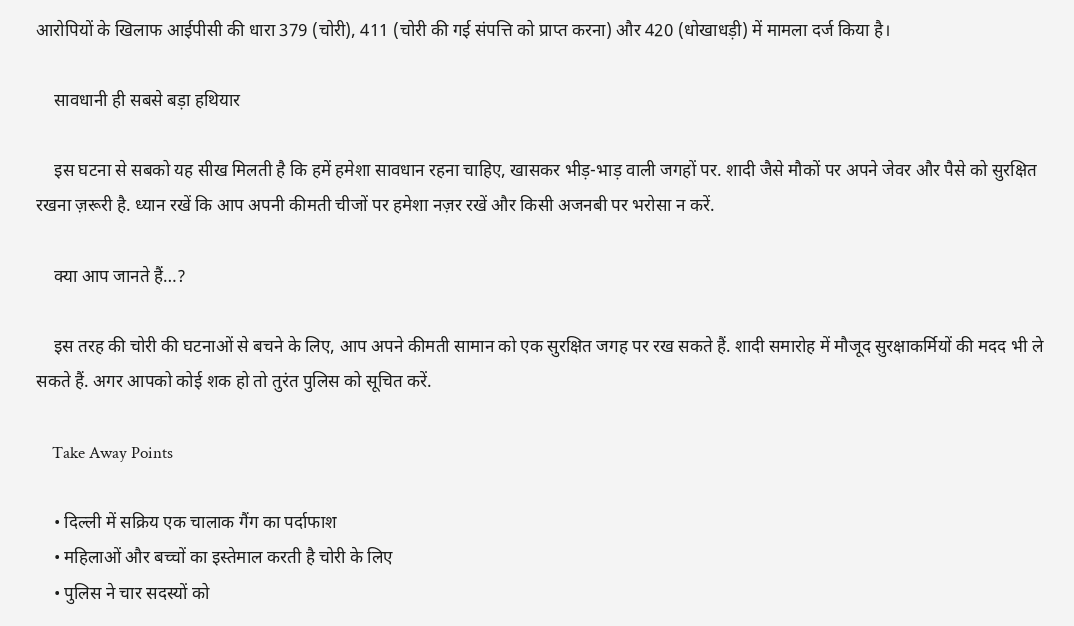आरोपियों के खिलाफ आईपीसी की धारा 379 (चोरी), 411 (चोरी की गई संपत्ति को प्राप्त करना) और 420 (धोखाधड़ी) में मामला दर्ज किया है।

    सावधानी ही सबसे बड़ा हथियार

    इस घटना से सबको यह सीख मिलती है कि हमें हमेशा सावधान रहना चाहिए, खासकर भीड़-भाड़ वाली जगहों पर. शादी जैसे मौकों पर अपने जेवर और पैसे को सुरक्षित रखना ज़रूरी है. ध्यान रखें कि आप अपनी कीमती चीजों पर हमेशा नज़र रखें और किसी अजनबी पर भरोसा न करें.

    क्या आप जानते हैं…?

    इस तरह की चोरी की घटनाओं से बचने के लिए, आप अपने कीमती सामान को एक सुरक्षित जगह पर रख सकते हैं. शादी समारोह में मौजूद सुरक्षाकर्मियों की मदद भी ले सकते हैं. अगर आपको कोई शक हो तो तुरंत पुलिस को सूचित करें.

    Take Away Points

    • दिल्ली में सक्रिय एक चालाक गैंग का पर्दाफाश
    • महिलाओं और बच्चों का इस्तेमाल करती है चोरी के लिए
    • पुलिस ने चार सदस्यों को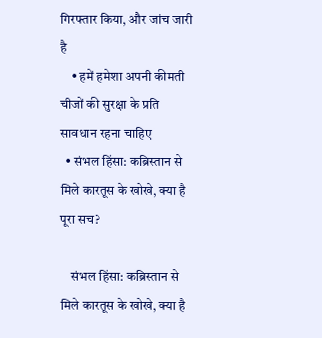गिरफ्तार किया, और जांच जारी है
    • हमें हमेशा अपनी कीमती चीजों की सुरक्षा के प्रति सावधान रहना चाहिए
  • संभल हिंसा: कब्रिस्तान से मिले कारतूस के खोखे, क्या है पूरा सच?

    संभल हिंसा: कब्रिस्तान से मिले कारतूस के खोखे, क्या है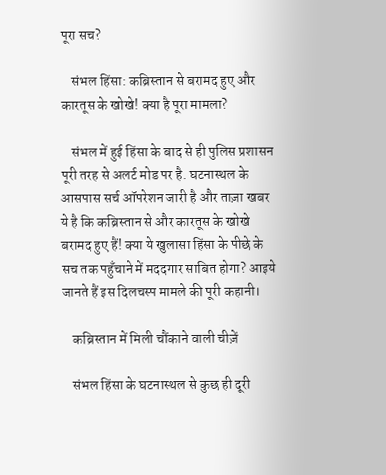पूरा सच?

    संभल हिंसा: कब्रिस्तान से बरामद हुए और कारतूस के खोखे! क्या है पूरा मामला?

    संभल में हुई हिंसा के बाद से ही पुलिस प्रशासन पूरी तरह से अलर्ट मोड पर है. घटनास्थल के आसपास सर्च ऑपरेशन जारी है और ताज़ा खबर ये है कि कब्रिस्तान से और कारतूस के खोखे बरामद हुए हैं! क्या ये खुलासा हिंसा के पीछे के सच तक पहुँचाने में मददगार साबित होगा? आइये जानते हैं इस दिलचस्प मामले की पूरी कहानी।

    कब्रिस्तान में मिली चौंकाने वाली चीज़ें

    संभल हिंसा के घटनास्थल से कुछ ही दूरी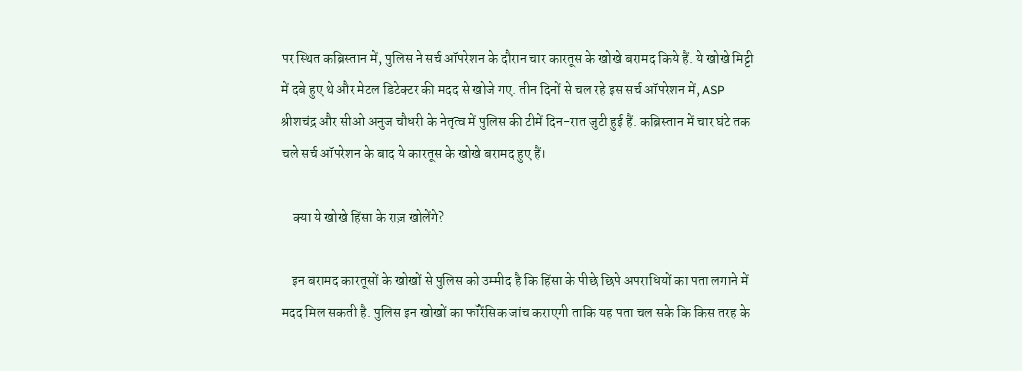पर स्थित कब्रिस्तान में, पुलिस ने सर्च ऑपरेशन के दौरान चार कारतूस के खोखे बरामद किये हैं. ये खोखे मिट्टी में दबे हुए थे और मेटल डिटेक्टर की मदद से खोजे गए. तीन दिनों से चल रहे इस सर्च ऑपरेशन में, ASP श्रीशचंद्र और सीओ अनुज चौधरी के नेतृत्व में पुलिस की टीमें दिन-रात जुटी हुई हैं. कब्रिस्तान में चार घंटे तक चले सर्च ऑपरेशन के बाद ये कारतूस के खोखे बरामद हुए हैं।

    क्या ये खोखे हिंसा के राज़ खोलेंगे?

    इन बरामद कारतूसों के खोखों से पुलिस को उम्मीद है कि हिंसा के पीछे छिपे अपराधियों का पता लगाने में मदद मिल सकती है. पुलिस इन खोखों का फॉरेंसिक जांच कराएगी ताकि यह पता चल सके कि किस तरह के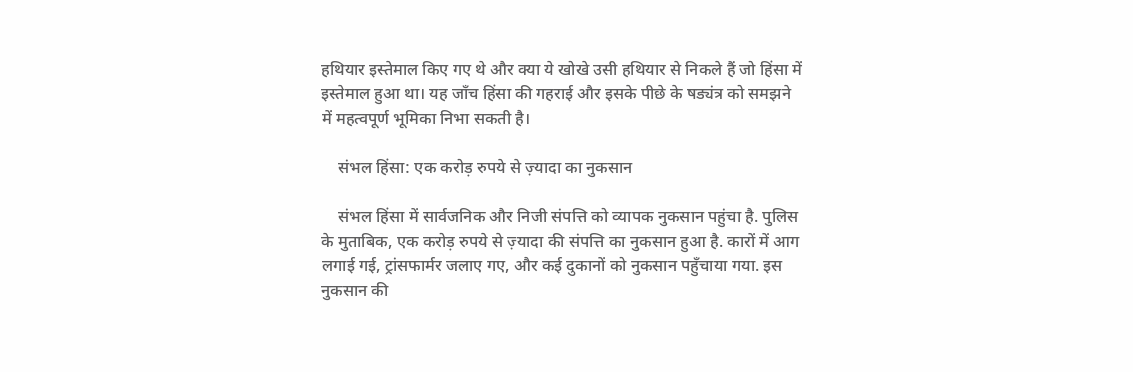हथियार इस्तेमाल किए गए थे और क्या ये खोखे उसी हथियार से निकले हैं जो हिंसा में इस्तेमाल हुआ था। यह जाँच हिंसा की गहराई और इसके पीछे के षड्यंत्र को समझने में महत्वपूर्ण भूमिका निभा सकती है।

    संभल हिंसा: एक करोड़ रुपये से ज़्यादा का नुकसान

    संभल हिंसा में सार्वजनिक और निजी संपत्ति को व्यापक नुकसान पहुंचा है. पुलिस के मुताबिक, एक करोड़ रुपये से ज़्यादा की संपत्ति का नुकसान हुआ है. कारों में आग लगाई गई, ट्रांसफार्मर जलाए गए, और कई दुकानों को नुकसान पहुँचाया गया. इस नुकसान की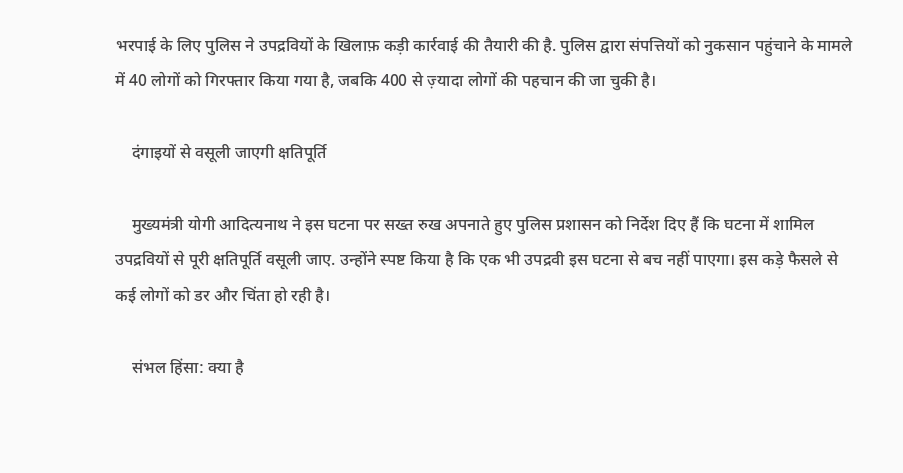भरपाई के लिए पुलिस ने उपद्रवियों के खिलाफ़ कड़ी कार्रवाई की तैयारी की है. पुलिस द्वारा संपत्तियों को नुकसान पहुंचाने के मामले में 40 लोगों को गिरफ्तार किया गया है, जबकि 400 से ज़्यादा लोगों की पहचान की जा चुकी है।

    दंगाइयों से वसूली जाएगी क्षतिपूर्ति

    मुख्यमंत्री योगी आदित्यनाथ ने इस घटना पर सख्त रुख अपनाते हुए पुलिस प्रशासन को निर्देश दिए हैं कि घटना में शामिल उपद्रवियों से पूरी क्षतिपूर्ति वसूली जाए. उन्होंने स्पष्ट किया है कि एक भी उपद्रवी इस घटना से बच नहीं पाएगा। इस कड़े फैसले से कई लोगों को डर और चिंता हो रही है।

    संभल हिंसा: क्या है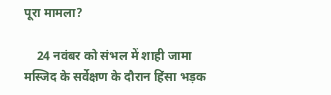पूरा मामला?

    24 नवंबर को संभल में शाही जामा मस्जिद के सर्वेक्षण के दौरान हिंसा भड़क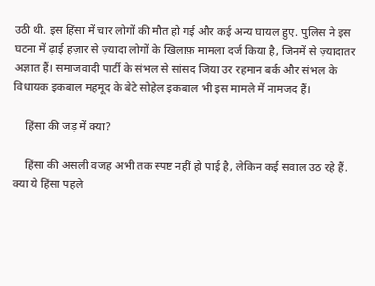उठी थी. इस हिंसा में चार लोगों की मौत हो गई और कई अन्य घायल हुए. पुलिस ने इस घटना में ढ़ाई हज़ार से ज़्यादा लोगों के खिलाफ़ मामला दर्ज किया है, जिनमें से ज़्यादातर अज्ञात हैं। समाजवादी पार्टी के संभल से सांसद जिया उर रहमान बर्क और संभल के विधायक इकबाल महमूद के बेटे सोहेल इकबाल भी इस मामले में नामजद हैं।

    हिंसा की जड़ में क्या?

    हिंसा की असली वजह अभी तक स्पष्ट नहीं हो पाई है, लेकिन कई सवाल उठ रहे हैं. क्या ये हिंसा पहले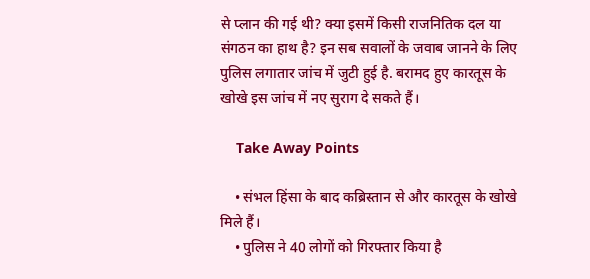से प्लान की गई थी? क्या इसमें किसी राजनितिक दल या संगठन का हाथ है? इन सब सवालों के जवाब जानने के लिए पुलिस लगातार जांच में जुटी हुई है. बरामद हुए कारतूस के खोखे इस जांच में नए सुराग दे सकते हैं।

    Take Away Points

    • संभल हिंसा के बाद कब्रिस्तान से और कारतूस के खोखे मिले हैं।
    • पुलिस ने 40 लोगों को गिरफ्तार किया है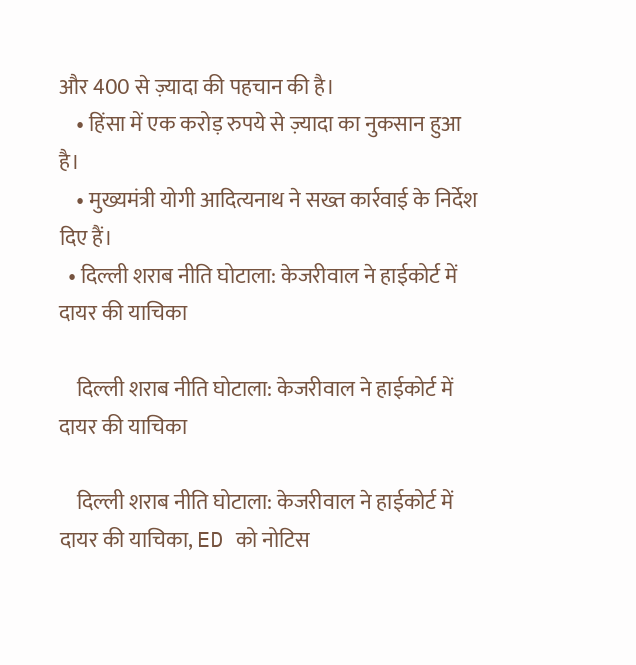और 400 से ज़्यादा की पहचान की है।
    • हिंसा में एक करोड़ रुपये से ज़्यादा का नुकसान हुआ है।
    • मुख्यमंत्री योगी आदित्यनाथ ने सख्त कार्रवाई के निर्देश दिए हैं।
  • दिल्ली शराब नीति घोटाला: केजरीवाल ने हाईकोर्ट में दायर की याचिका

    दिल्ली शराब नीति घोटाला: केजरीवाल ने हाईकोर्ट में दायर की याचिका

    दिल्ली शराब नीति घोटाला: केजरीवाल ने हाईकोर्ट में दायर की याचिका, ED को नोटिस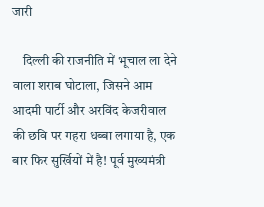जारी

    दिल्ली की राजनीति में भूचाल ला देने वाला शराब घोटाला, जिसने आम आदमी पार्टी और अरविंद केजरीवाल की छवि पर गहरा धब्बा लगाया है, एक बार फिर सुर्खियों में है! पूर्व मुख्यमंत्री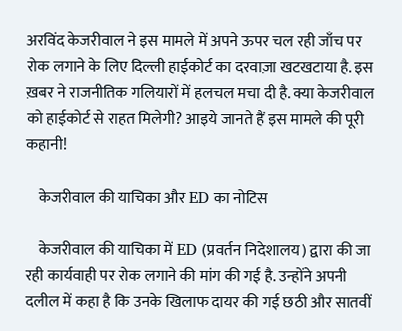अरविंद केजरीवाल ने इस मामले में अपने ऊपर चल रही जाँच पर रोक लगाने के लिए दिल्ली हाईकोर्ट का दरवाज़ा खटखटाया है. इस ख़बर ने राजनीतिक गलियारों में हलचल मचा दी है. क्या केजरीवाल को हाईकोर्ट से राहत मिलेगी? आइये जानते हैं इस मामले की पूरी कहानी!

    केजरीवाल की याचिका और ED का नोटिस

    केजरीवाल की याचिका में ED (प्रवर्तन निदेशालय) द्वारा की जा रही कार्यवाही पर रोक लगाने की मांग की गई है. उन्होंने अपनी दलील में कहा है कि उनके खिलाफ दायर की गई छठी और सातवीं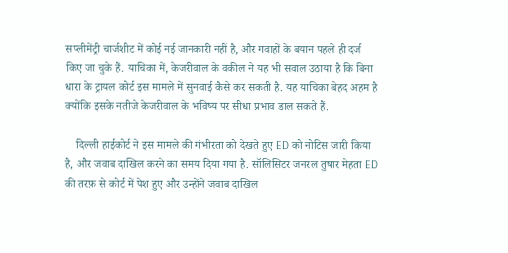सप्लीमेंट्री चार्जशीट में कोई नई जानकारी नहीं है, और गवाहों के बयान पहले ही दर्ज किए जा चुके हैं. याचिका में, केजरीवाल के वकील ने यह भी सवाल उठाया है कि बिना धारा के ट्रायल कोर्ट इस मामले में सुनवाई कैसे कर सकती है. यह याचिका बेहद अहम है क्योंकि इसके नतीजे केजरीवाल के भविष्य पर सीधा प्रभाव डाल सकते हैं.

    दिल्ली हाईकोर्ट ने इस मामले की गंभीरता को देखते हुए ED को नोटिस जारी किया है, और जवाब दाखिल करने का समय दिया गया है. सॉलिसिटर जनरल तुषार मेहता ED की तरफ़ से कोर्ट में पेश हुए और उन्होंने जवाब दाखिल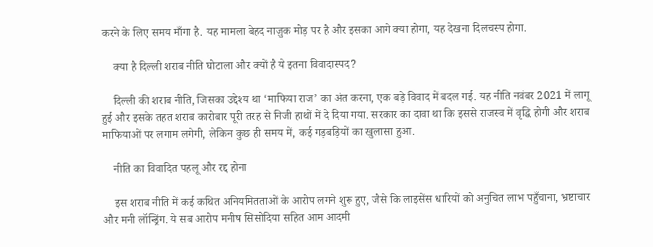करने के लिए समय माँगा है. यह मामला बेहद नाज़ुक मोड़ पर है और इसका आगे क्या होगा, यह देखना दिलचस्प होगा.

    क्या है दिल्ली शराब नीति घोटाला और क्यों है ये इतना विवादास्पद?

    दिल्ली की शराब नीति, जिसका उद्देश्य था ‘माफिया राज’ का अंत करना, एक बड़े विवाद में बदल गई. यह नीति नवंबर 2021 में लागू हुई और इसके तहत शराब कारोबार पूरी तरह से निजी हाथों में दे दिया गया. सरकार का दावा था कि इससे राजस्व में वृद्धि होगी और शराब माफियाओं पर लगाम लगेगी, लेकिन कुछ ही समय में, कई गड़बड़ियों का खुलासा हुआ.

    नीति का विवादित पहलू और रद्द होना

    इस शराब नीति में कई कथित अनियमितताओं के आरोप लगने शुरू हुए, जैसे कि लाइसेंस धारियों को अनुचित लाभ पहुँचाना, भ्रष्टाचार और मनी लॉन्ड्रिंग. ये सब आरोप मनीष सिसोदिया सहित आम आदमी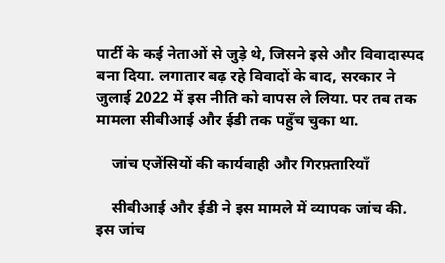पार्टी के कई नेताओं से जुड़े थे, जिसने इसे और विवादास्पद बना दिया. लगातार बढ़ रहे विवादों के बाद, सरकार ने जुलाई 2022 में इस नीति को वापस ले लिया. पर तब तक मामला सीबीआई और ईडी तक पहुँच चुका था.

    जांच एजेंसियों की कार्यवाही और गिरफ़्तारियाँ

    सीबीआई और ईडी ने इस मामले में व्यापक जांच की. इस जांच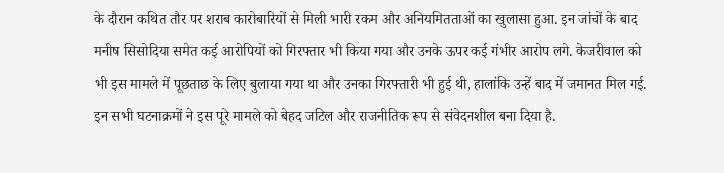के दौरान कथित तौर पर शराब कारोबारियों से मिली भारी रकम और अनियमितताओं का खुलासा हुआ. इन जांचों के बाद मनीष सिसोदिया समेत कई आरोपियों को गिरफ्तार भी किया गया और उनके ऊपर कई गंभीर आरोप लगे. केजरीवाल को भी इस मामले में पूछताछ के लिए बुलाया गया था और उनका गिरफ्तारी भी हुई थी, हालांकि उन्हें बाद में जमानत मिल गई. इन सभी घटनाक्रमों ने इस पूरे मामले को बेहद जटिल और राजनीतिक रूप से संवेदनशील बना दिया है.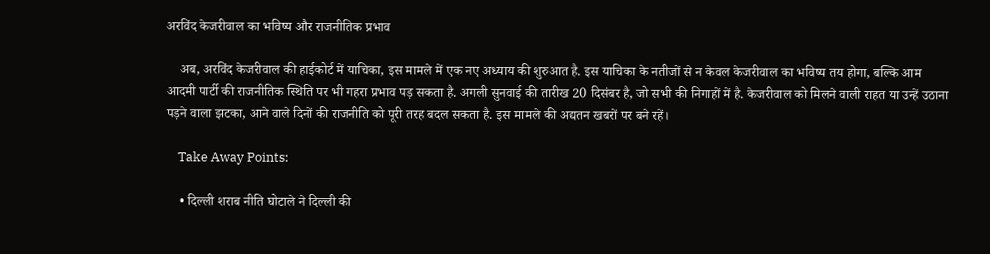अरविंद केजरीवाल का भविष्य और राजनीतिक प्रभाव

    अब, अरविंद केजरीवाल की हाईकोर्ट में याचिका, इस मामले में एक नए अध्याय की शुरुआत है. इस याचिका के नतीजों से न केवल केजरीवाल का भविष्य तय होगा, बल्कि आम आदमी पार्टी की राजनीतिक स्थिति पर भी गहरा प्रभाव पड़ सकता है. अगली सुनवाई की तारीख 20 दिसंबर है, जो सभी की निगाहों में है. केजरीवाल को मिलने वाली राहत या उन्हें उठाना पड़ने वाला झटका, आने वाले दिनों की राजनीति को पूरी तरह बदल सकता है. इस मामले की अद्यतन खबरों पर बने रहें।

    Take Away Points:

    • दिल्ली शराब नीति घोटाले ने दिल्ली की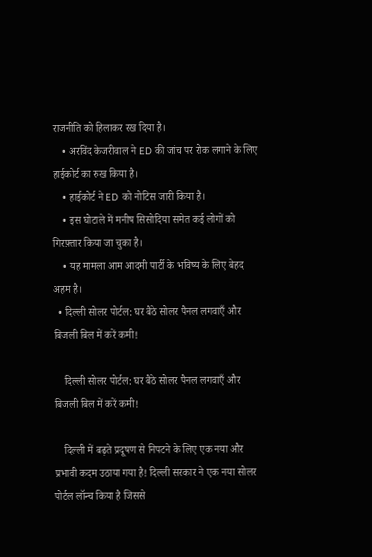राजनीति को हिलाकर रख दिया है।
    • अरविंद केजरीवाल ने ED की जांच पर रोक लगाने के लिए हाईकोर्ट का रुख किया है।
    • हाईकोर्ट ने ED को नोटिस जारी किया है।
    • इस घोटाले में मनीष सिसोदिया समेत कई लोगों को गिरफ़्तार किया जा चुका है।
    • यह मामला आम आदमी पार्टी के भविष्य के लिए बेहद अहम है।
  • दिल्ली सोलर पोर्टल: घर बैठे सोलर पैनल लगवाएँ और बिजली बिल में करें कमी!

    दिल्ली सोलर पोर्टल: घर बैठे सोलर पैनल लगवाएँ और बिजली बिल में करें कमी!

    दिल्ली में बढ़ते प्रदूषण से निपटने के लिए एक नया और प्रभावी कदम उठाया गया है! दिल्ली सरकार ने एक नया सोलर पोर्टल लॉन्च किया है जिससे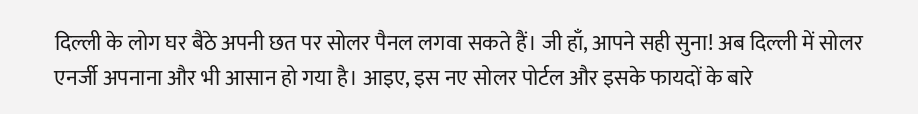दिल्ली के लोग घर बैठे अपनी छत पर सोलर पैनल लगवा सकते हैं। जी हाँ, आपने सही सुना! अब दिल्ली में सोलर एनर्जी अपनाना और भी आसान हो गया है। आइए, इस नए सोलर पोर्टल और इसके फायदों के बारे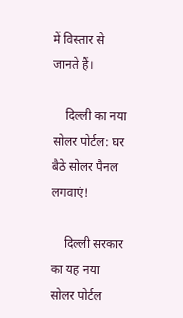में विस्तार से जानते हैं।

    दिल्ली का नया सोलर पोर्टल: घर बैठे सोलर पैनल लगवाएं!

    दिल्ली सरकार का यह नया सोलर पोर्टल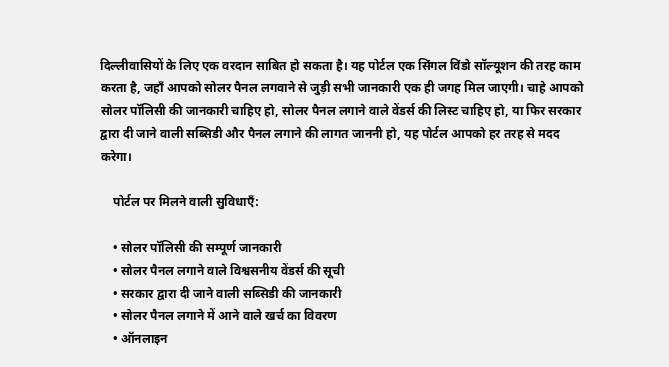दिल्लीवासियों के लिए एक वरदान साबित हो सकता है। यह पोर्टल एक सिंगल विंडो सॉल्यूशन की तरह काम करता है, जहाँ आपको सोलर पैनल लगवाने से जुड़ी सभी जानकारी एक ही जगह मिल जाएगी। चाहे आपको सोलर पॉलिसी की जानकारी चाहिए हो, सोलर पैनल लगाने वाले वेंडर्स की लिस्ट चाहिए हो, या फिर सरकार द्वारा दी जाने वाली सब्सिडी और पैनल लगाने की लागत जाननी हो, यह पोर्टल आपको हर तरह से मदद करेगा।

    पोर्टल पर मिलने वाली सुविधाएँ:

    • सोलर पॉलिसी की सम्पूर्ण जानकारी
    • सोलर पैनल लगाने वाले विश्वसनीय वेंडर्स की सूची
    • सरकार द्वारा दी जाने वाली सब्सिडी की जानकारी
    • सोलर पैनल लगाने में आने वाले खर्च का विवरण
    • ऑनलाइन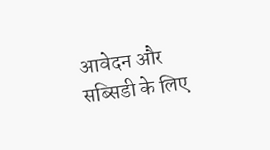आवेदन और सब्सिडी के लिए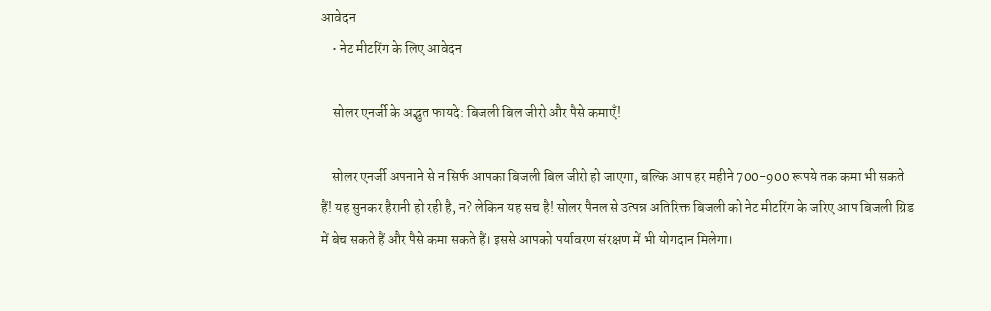आवेदन
    • नेट मीटरिंग के लिए आवेदन

    सोलर एनर्जी के अद्भुत फायदे: बिजली बिल जीरो और पैसे कमाएँ!

    सोलर एनर्जी अपनाने से न सिर्फ आपका बिजली बिल जीरो हो जाएगा, बल्कि आप हर महीने 700-900 रूपये तक कमा भी सकते हैं! यह सुनकर हैरानी हो रही है, न? लेकिन यह सच है! सोलर पैनल से उत्पन्न अतिरिक्त बिजली को नेट मीटरिंग के जरिए आप बिजली ग्रिड में बेच सकते हैं और पैसे कमा सकते हैं। इससे आपको पर्यावरण संरक्षण में भी योगदान मिलेगा।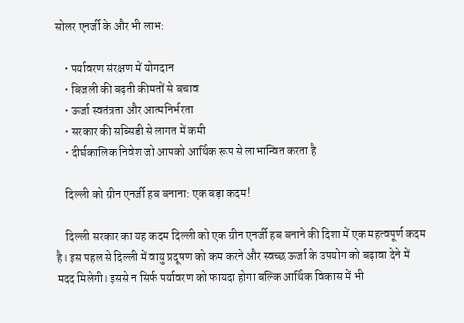सोलर एनर्जी के और भी लाभ:

    • पर्यावरण संरक्षण में योगदान
    • बिजली की बढ़ती कीमतों से बचाव
    • ऊर्जा स्वतंत्रता और आत्मनिर्भरता
    • सरकार की सब्सिडी से लागत में कमी
    • दीर्घकालिक निवेश जो आपको आर्थिक रूप से लाभान्वित करता है

    दिल्ली को ग्रीन एनर्जी हब बनाना: एक बड़ा कदम!

    दिल्ली सरकार का यह कदम दिल्ली को एक ग्रीन एनर्जी हब बनाने की दिशा में एक महत्वपूर्ण कदम है। इस पहल से दिल्ली में वायु प्रदूषण को कम करने और स्वच्छ ऊर्जा के उपयोग को बढ़ावा देने में मदद मिलेगी। इससे न सिर्फ पर्यावरण को फायदा होगा बल्कि आर्थिक विकास में भी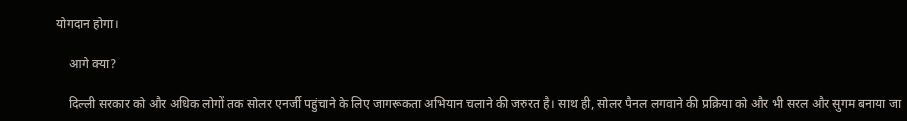योगदान होगा।

    आगे क्या?

    दिल्ली सरकार को और अधिक लोगों तक सोलर एनर्जी पहुंचाने के लिए जागरूकता अभियान चलाने की जरुरत है। साथ ही, सोलर पैनल लगवाने की प्रक्रिया को और भी सरल और सुगम बनाया जा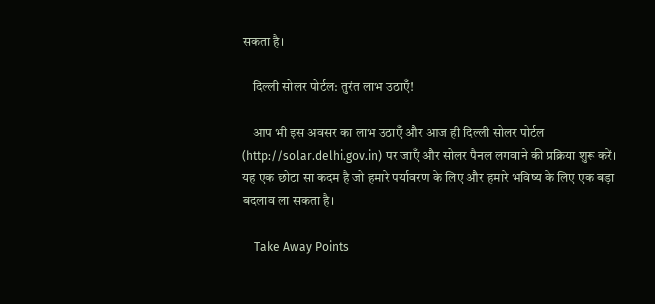सकता है।

    दिल्ली सोलर पोर्टल: तुरंत लाभ उठाएँ!

    आप भी इस अवसर का लाभ उठाएँ और आज ही दिल्ली सोलर पोर्टल (http://solar.delhi.gov.in) पर जाएँ और सोलर पैनल लगवाने की प्रक्रिया शुरू करें। यह एक छोटा सा कदम है जो हमारे पर्यावरण के लिए और हमारे भविष्य के लिए एक बड़ा बदलाव ला सकता है।

    Take Away Points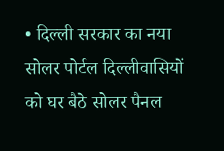• दिल्ली सरकार का नया सोलर पोर्टल दिल्लीवासियों को घर बैठे सोलर पैनल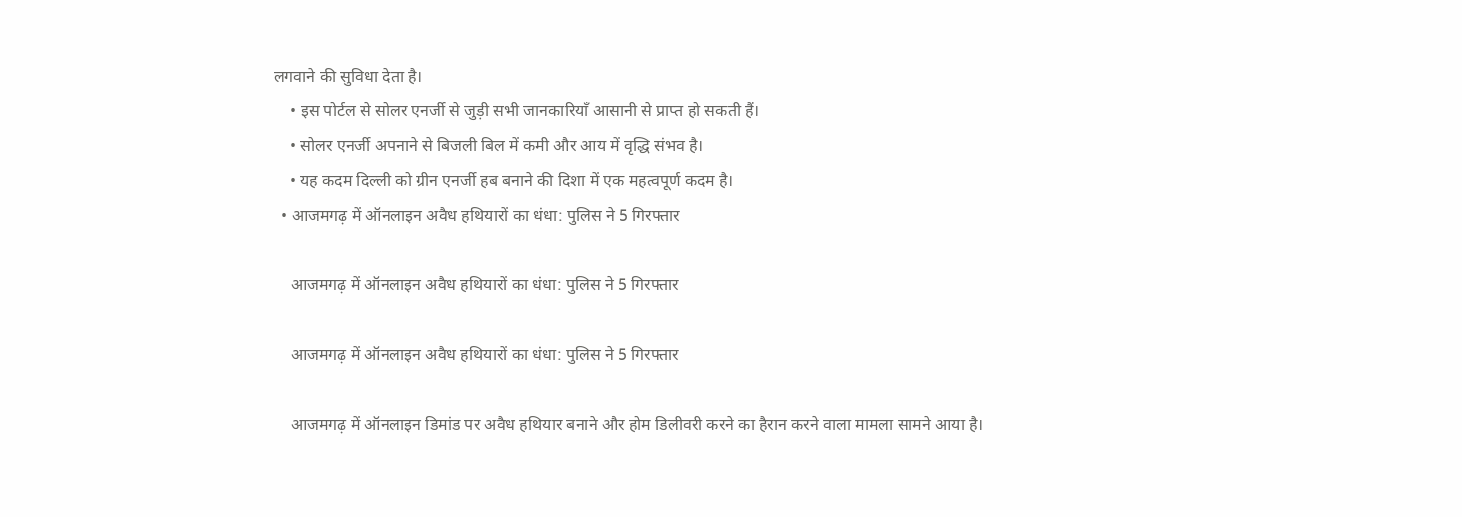लगवाने की सुविधा देता है।
    • इस पोर्टल से सोलर एनर्जी से जुड़ी सभी जानकारियाँ आसानी से प्राप्त हो सकती हैं।
    • सोलर एनर्जी अपनाने से बिजली बिल में कमी और आय में वृद्धि संभव है।
    • यह कदम दिल्ली को ग्रीन एनर्जी हब बनाने की दिशा में एक महत्वपूर्ण कदम है।
  • आजमगढ़ में ऑनलाइन अवैध हथियारों का धंधा: पुलिस ने 5 गिरफ्तार

    आजमगढ़ में ऑनलाइन अवैध हथियारों का धंधा: पुलिस ने 5 गिरफ्तार

    आजमगढ़ में ऑनलाइन अवैध हथियारों का धंधा: पुलिस ने 5 गिरफ्तार

    आजमगढ़ में ऑनलाइन डिमांड पर अवैध हथियार बनाने और होम डिलीवरी करने का हैरान करने वाला मामला सामने आया है।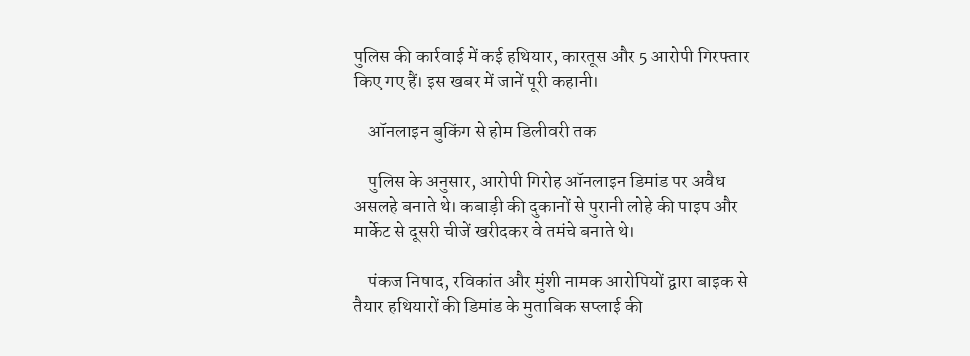पुलिस की कार्रवाई में कई हथियार, कारतूस और 5 आरोपी गिरफ्तार किए गए हैं। इस खबर में जानें पूरी कहानी।

    ऑनलाइन बुकिंग से होम डिलीवरी तक

    पुलिस के अनुसार, आरोपी गिरोह ऑनलाइन डिमांड पर अवैध असलहे बनाते थे। कबाड़ी की दुकानों से पुरानी लोहे की पाइप और मार्केट से दूसरी चीजें खरीदकर वे तमंचे बनाते थे।

    पंकज निषाद, रविकांत और मुंशी नामक आरोपियों द्वारा बाइक से तैयार हथियारों की डिमांड के मुताबिक सप्लाई की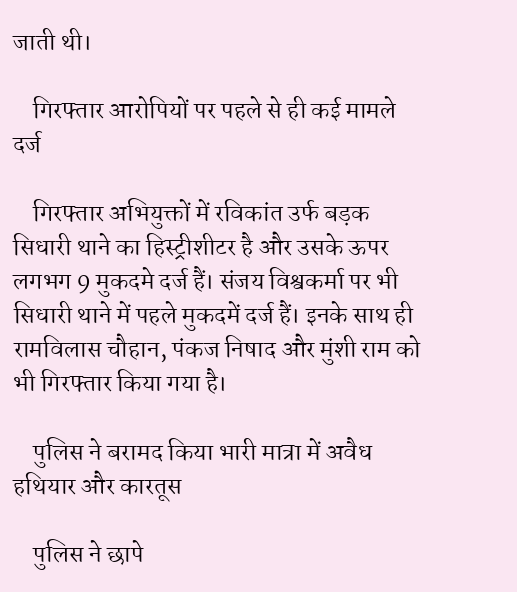जाती थी।

    गिरफ्तार आरोपियों पर पहले से ही कई मामले दर्ज

    गिरफ्तार अभियुक्तों में रविकांत उर्फ बड़क सिधारी थाने का हिस्ट्रीशीटर है और उसके ऊपर लगभग 9 मुकदमे दर्ज हैं। संजय विश्वकर्मा पर भी सिधारी थाने में पहले मुकदमें दर्ज हैं। इनके साथ ही रामविलास चौहान, पंकज निषाद और मुंशी राम को भी गिरफ्तार किया गया है।

    पुलिस ने बरामद किया भारी मात्रा में अवैध हथियार और कारतूस

    पुलिस ने छापे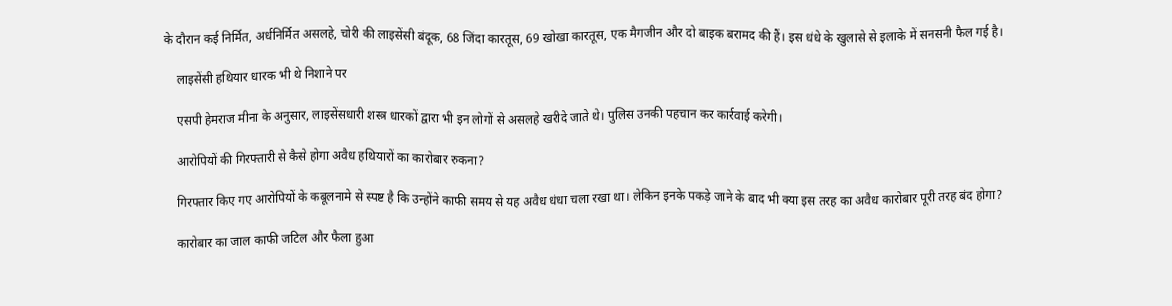के दौरान कई निर्मित, अर्धनिर्मित असलहे, चोरी की लाइसेंसी बंदूक, 68 जिंदा कारतूस, 69 खोखा कारतूस, एक मैगजीन और दो बाइक बरामद की हैं। इस धंधे के खुलासे से इलाके में सनसनी फैल गई है।

    लाइसेंसी हथियार धारक भी थे निशाने पर

    एसपी हेमराज मीना के अनुसार, लाइसेंसधारी शस्त्र धारकों द्वारा भी इन लोगों से असलहे खरीदे जाते थे। पुलिस उनकी पहचान कर कार्रवाई करेगी।

    आरोपियों की गिरफ्तारी से कैसे होगा अवैध हथियारों का कारोबार रुकना?

    गिरफ्तार किए गए आरोपियों के कबूलनामे से स्पष्ट है कि उन्होंने काफी समय से यह अवैध धंधा चला रखा था। लेकिन इनके पकड़े जाने के बाद भी क्या इस तरह का अवैध कारोबार पूरी तरह बंद होगा?

    कारोबार का जाल काफी जटिल और फैला हुआ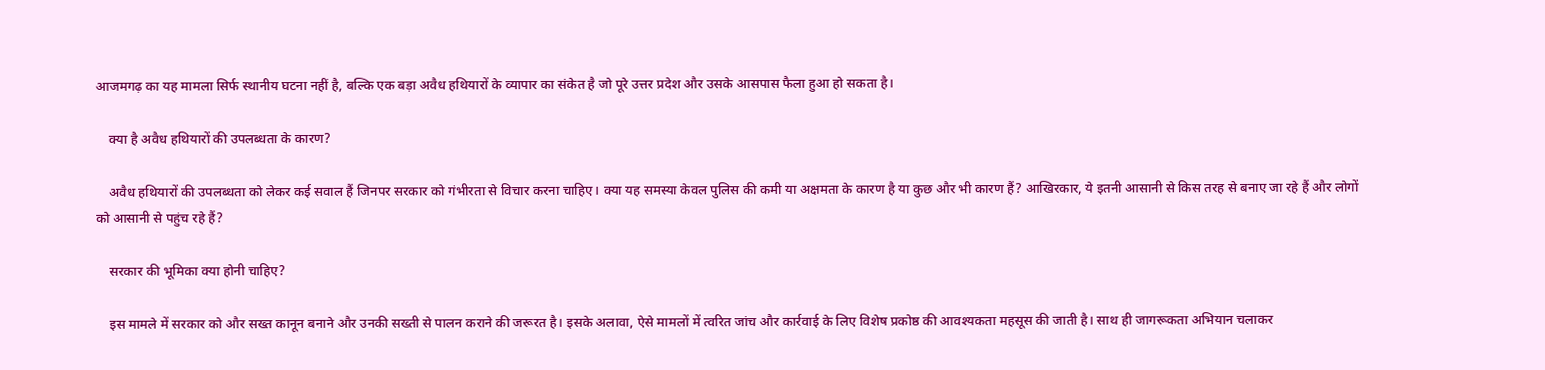आजमगढ़ का यह मामला सिर्फ स्थानीय घटना नहीं है, बल्कि एक बड़ा अवैध हथियारों के व्यापार का संकेत है जो पूरे उत्तर प्रदेश और उसके आसपास फैला हुआ हो सकता है।

    क्या है अवैध हथियारों की उपलब्धता के कारण?

    अवैध हथियारों की उपलब्धता को लेकर कई सवाल हैं जिनपर सरकार को गंभीरता से विचार करना चाहिए। क्या यह समस्या केवल पुलिस की कमी या अक्षमता के कारण है या कुछ और भी कारण हैं? आखिरकार, ये इतनी आसानी से किस तरह से बनाए जा रहे हैं और लोगों को आसानी से पहुंच रहे हैं?

    सरकार की भूमिका क्या होनी चाहिए?

    इस मामले में सरकार को और सख्त कानून बनाने और उनकी सख्ती से पालन कराने की जरूरत है। इसके अलावा, ऐसे मामलों में त्वरित जांच और कार्रवाई के लिए विशेष प्रकोष्ठ की आवश्यकता महसूस की जाती है। साथ ही जागरूकता अभियान चलाकर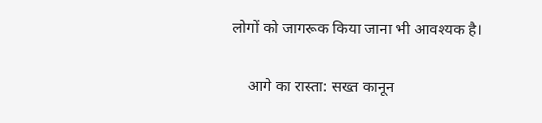लोगों को जागरूक किया जाना भी आवश्यक है।

    आगे का रास्ता: सख्त कानून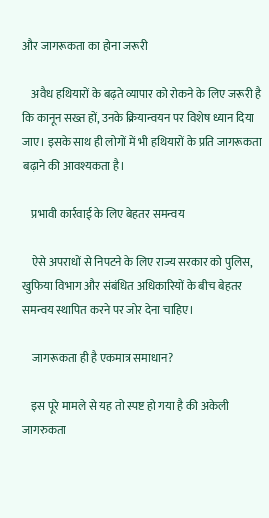और जागरूकता का होना जरूरी

    अवैध हथियारों के बढ़ते व्यापार को रोकने के लिए जरूरी है कि कानून सख्त हों, उनके क्रियान्वयन पर विशेष ध्यान दिया जाए। इसके साथ ही लोगों में भी हथियारों के प्रति जागरूकता बढ़ाने की आवश्यकता है।

    प्रभावी कार्रवाई के लिए बेहतर समन्वय

    ऐसे अपराधों से निपटने के लिए राज्य सरकार को पुलिस, खुफिया विभाग और संबंधित अधिकारियों के बीच बेहतर समन्वय स्थापित करने पर जोर देना चाहिए।

    जागरूकता ही है एकमात्र समाधान?

    इस पूरे मामले से यह तो स्पष्ट हो गया है की अकेली जागरुकता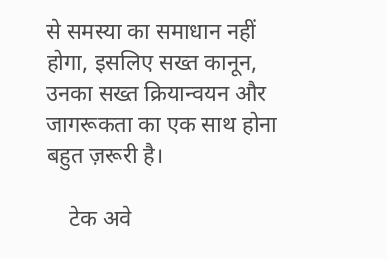से समस्या का समाधान नहीं होगा, इसलिए सख्त कानून, उनका सख्त क्रियान्वयन और जागरूकता का एक साथ होना बहुत ज़रूरी है।

    टेक अवे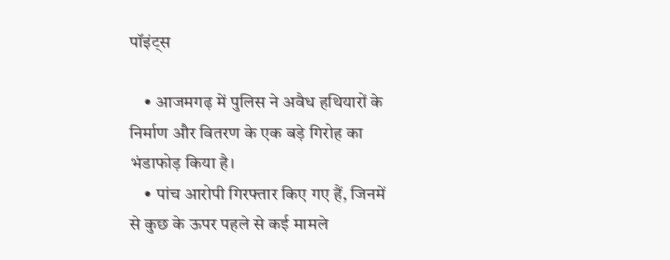पॉइंट्स

    • आजमगढ़ में पुलिस ने अवैध हथियारों के निर्माण और वितरण के एक बड़े गिरोह का भंडाफोड़ किया है।
    • पांच आरोपी गिरफ्तार किए गए हैं, जिनमें से कुछ के ऊपर पहले से कई मामले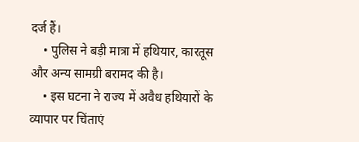दर्ज हैं।
    • पुलिस ने बड़ी मात्रा में हथियार, कारतूस और अन्य सामग्री बरामद की है।
    • इस घटना ने राज्य में अवैध हथियारों के व्यापार पर चिंताएं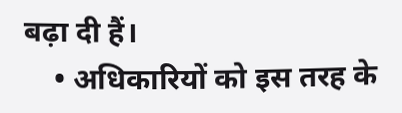बढ़ा दी हैं।
    • अधिकारियों को इस तरह के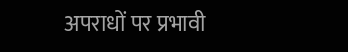अपराधों पर प्रभावी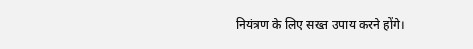नियंत्रण के लिए सख्त उपाय करने होंगे।